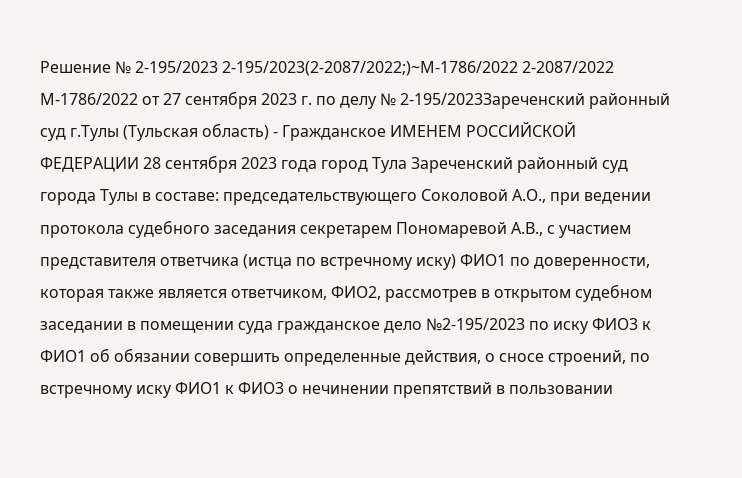Решение № 2-195/2023 2-195/2023(2-2087/2022;)~М-1786/2022 2-2087/2022 М-1786/2022 от 27 сентября 2023 г. по делу № 2-195/2023Зареченский районный суд г.Тулы (Тульская область) - Гражданское ИМЕНЕМ РОССИЙСКОЙ ФЕДЕРАЦИИ 28 сентября 2023 года город Тула Зареченский районный суд города Тулы в составе: председательствующего Соколовой А.О., при ведении протокола судебного заседания секретарем Пономаревой А.В., с участием представителя ответчика (истца по встречному иску) ФИО1 по доверенности, которая также является ответчиком, ФИО2, рассмотрев в открытом судебном заседании в помещении суда гражданское дело №2-195/2023 по иску ФИО3 к ФИО1 об обязании совершить определенные действия, о сносе строений, по встречному иску ФИО1 к ФИО3 о нечинении препятствий в пользовании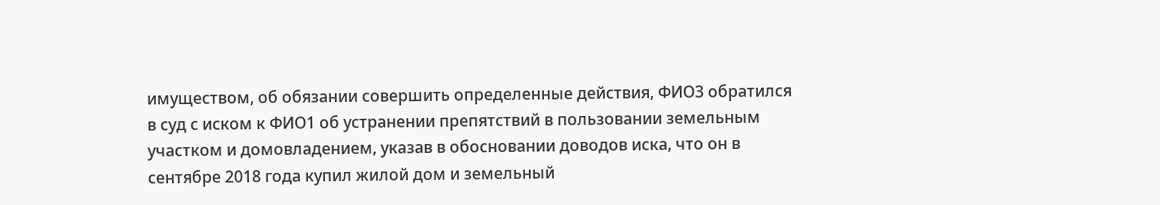имуществом, об обязании совершить определенные действия, ФИО3 обратился в суд с иском к ФИО1 об устранении препятствий в пользовании земельным участком и домовладением, указав в обосновании доводов иска, что он в сентябре 2018 года купил жилой дом и земельный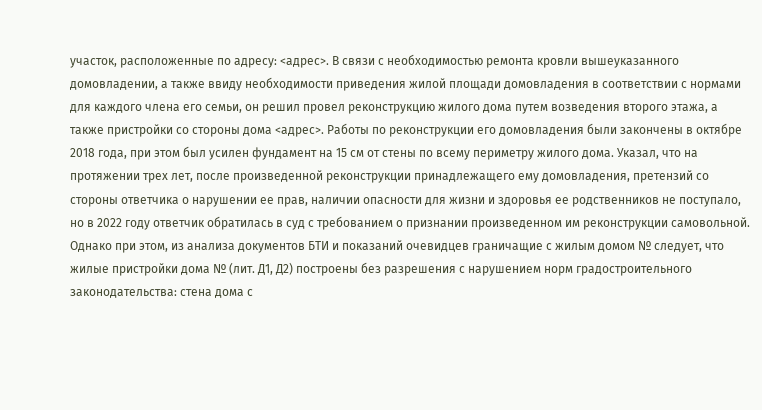участок, расположенные по адресу: <адрес>. В связи с необходимостью ремонта кровли вышеуказанного домовладении, а также ввиду необходимости приведения жилой площади домовладения в соответствии с нормами для каждого члена его семьи, он решил провел реконструкцию жилого дома путем возведения второго этажа, а также пристройки со стороны дома <адрес>. Работы по реконструкции его домовладения были закончены в октябре 2018 года, при этом был усилен фундамент на 15 см от стены по всему периметру жилого дома. Указал, что на протяжении трех лет, после произведенной реконструкции принадлежащего ему домовладения, претензий со стороны ответчика о нарушении ее прав, наличии опасности для жизни и здоровья ее родственников не поступало, но в 2022 году ответчик обратилась в суд с требованием о признании произведенном им реконструкции самовольной. Однако при этом, из анализа документов БТИ и показаний очевидцев граничащие с жилым домом № следует, что жилые пристройки дома № (лит. Д1, Д2) построены без разрешения с нарушением норм градостроительного законодательства: стена дома с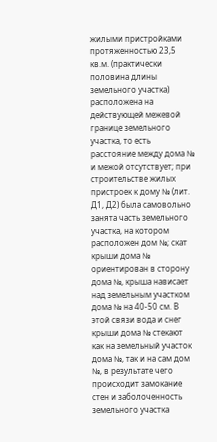жилыми пристройками протяженностью 23,5 кв.м. (практически половина длины земельного участка) расположена на действующей межевой границе земельного участка, то есть расстояние между дома № и межой отсутствует; при строительстве жилых пристроек к дому № (лит. Д1, Д2) была самовольно занята часть земельного участка, на котором расположен дом №; скат крыши дома № ориентирован в сторону дома №, крыша нависает над земельным участком дома № на 40-50 см. В этой связи вода и снег крыши дома № стекают как на земельный участок дома №, так и на сам дом №, в результате чего происходит замокание стен и заболоченность земельного участка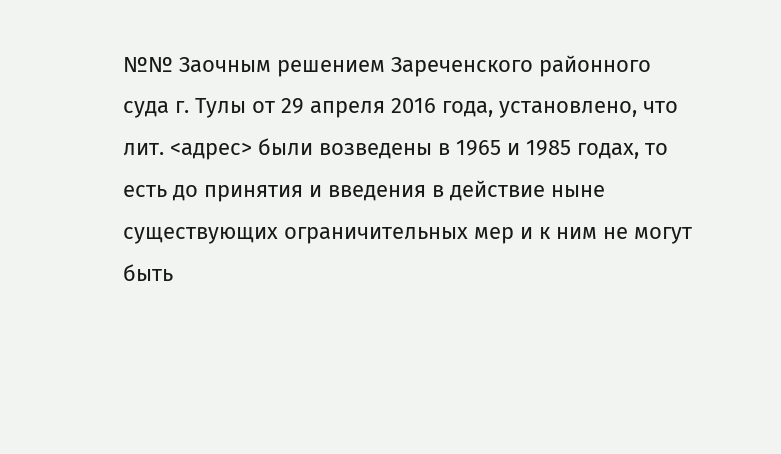№№ Заочным решением Зареченского районного суда г. Тулы от 29 апреля 2016 года, установлено, что лит. <адрес> были возведены в 1965 и 1985 годах, то есть до принятия и введения в действие ныне существующих ограничительных мер и к ним не могут быть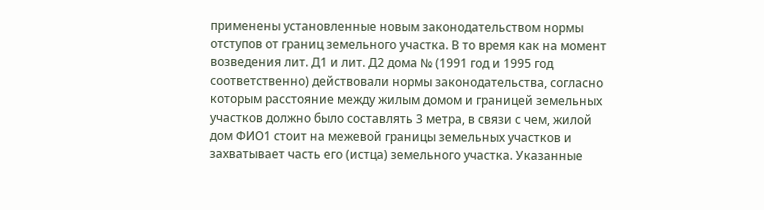применены установленные новым законодательством нормы отступов от границ земельного участка. В то время как на момент возведения лит. Д1 и лит. Д2 дома № (1991 год и 1995 год соответственно) действовали нормы законодательства, согласно которым расстояние между жилым домом и границей земельных участков должно было составлять 3 метра, в связи с чем, жилой дом ФИО1 стоит на межевой границы земельных участков и захватывает часть его (истца) земельного участка. Указанные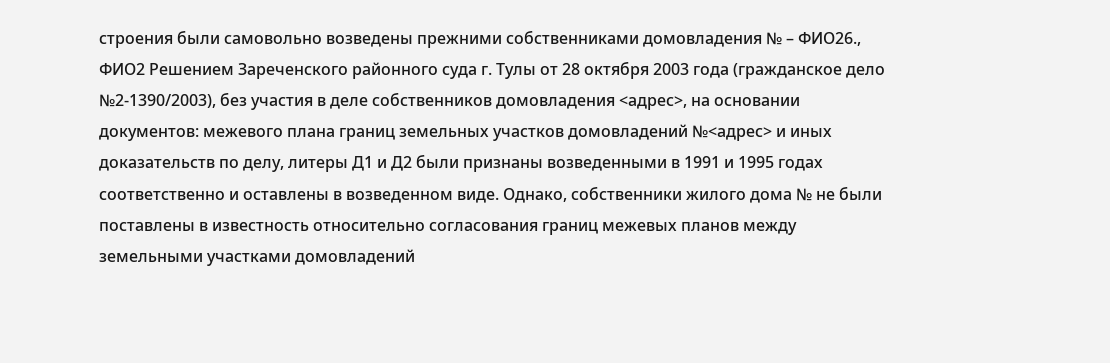строения были самовольно возведены прежними собственниками домовладения № – ФИО26., ФИО2 Решением Зареченского районного суда г. Тулы от 28 октября 2003 года (гражданское дело №2-1390/2003), без участия в деле собственников домовладения <адрес>, на основании документов: межевого плана границ земельных участков домовладений №<адрес> и иных доказательств по делу, литеры Д1 и Д2 были признаны возведенными в 1991 и 1995 годах соответственно и оставлены в возведенном виде. Однако, собственники жилого дома № не были поставлены в известность относительно согласования границ межевых планов между земельными участками домовладений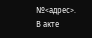№<адрес>. В акте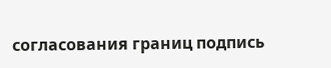согласования границ подпись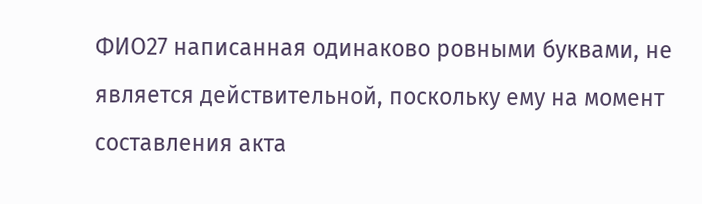ФИО27 написанная одинаково ровными буквами, не является действительной, поскольку ему на момент составления акта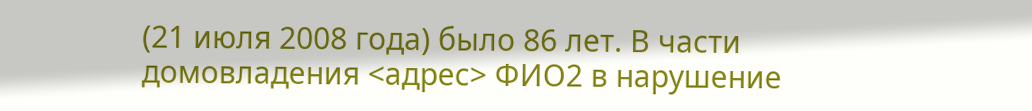(21 июля 2008 года) было 86 лет. В части домовладения <адрес> ФИО2 в нарушение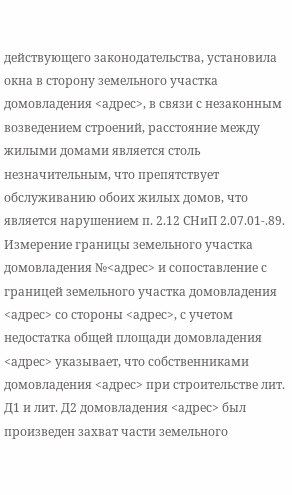действующего законодательства, установила окна в сторону земельного участка домовладения <адрес>, в связи с незаконным возведением строений, расстояние между жилыми домами является столь незначительным, что препятствует обслуживанию обоих жилых домов, что является нарушением п. 2.12 СНиП 2.07.01-.89. Измерение границы земельного участка домовладения №<адрес> и сопоставление с границей земельного участка домовладения <адрес> со стороны <адрес>, с учетом недостатка общей площади домовладения <адрес> указывает, что собственниками домовладения <адрес> при строительстве лит. Д1 и лит. Д2 домовладения <адрес> был произведен захват части земельного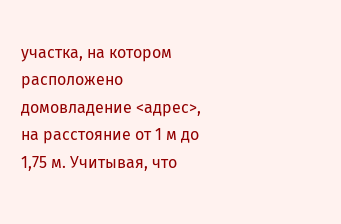участка, на котором расположено домовладение <адрес>, на расстояние от 1 м до 1,75 м. Учитывая, что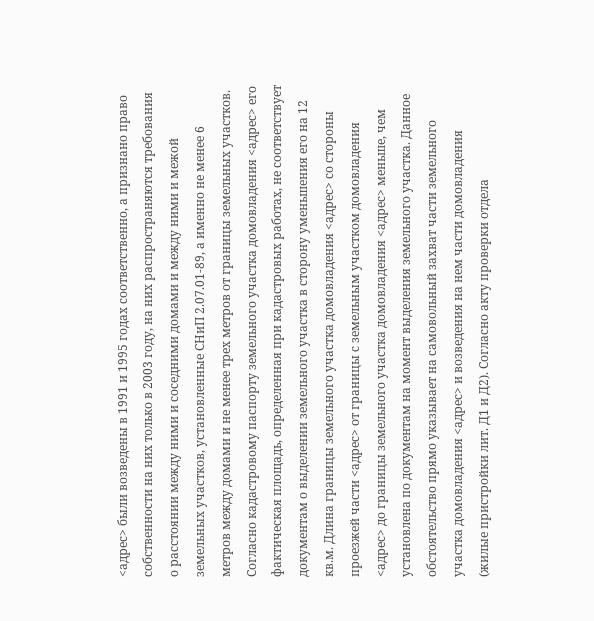<адрес> были возведены в 1991 и 1995 годах соответственно, а признано право собственности на них только в 2003 году, на них распространяются требования о расстоянии между ними и соседними домами и между ними и межой земельных участков, установленные СНиП 2.07.01-89, а именно не менее 6 метров между домами и не менее трех метров от границы земельных участков. Согласно кадастровому паспорту земельного участка домовладения <адрес> его фактическая площадь, определенная при кадастровых работах, не соответствует документам о выделении земельного участка в сторону уменьшения его на 12 кв.м. Длина границы земельного участка домовладения <адрес> со стороны проезжей части <адрес> от границы с земельным участком домовладения <адрес> до границы земельного участка домовладения <адрес> меньше, чем установлена по документам на момент выделения земельного участка. Данное обстоятельство прямо указывает на самовольный захват части земельного участка домовладения <адрес> и возведения на нем части домовладения (жилые пристройки лит. Д1 и Д2). Согласно акту проверки отдела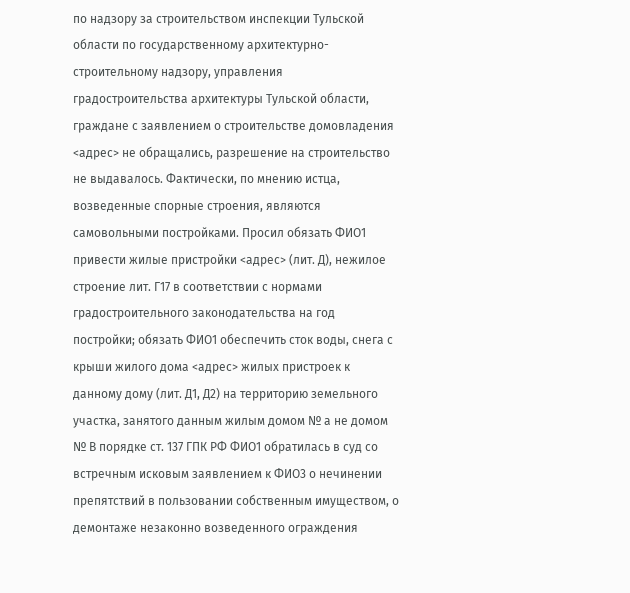по надзору за строительством инспекции Тульской области по государственному архитектурно-строительному надзору, управления градостроительства архитектуры Тульской области, граждане с заявлением о строительстве домовладения <адрес> не обращались, разрешение на строительство не выдавалось. Фактически, по мнению истца, возведенные спорные строения, являются самовольными постройками. Просил обязать ФИО1 привести жилые пристройки <адрес> (лит. Д), нежилое строение лит. Г17 в соответствии с нормами градостроительного законодательства на год постройки; обязать ФИО1 обеспечить сток воды, снега с крыши жилого дома <адрес> жилых пристроек к данному дому (лит. Д1, Д2) на территорию земельного участка, занятого данным жилым домом № а не домом № В порядке ст. 137 ГПК РФ ФИО1 обратилась в суд со встречным исковым заявлением к ФИО3 о нечинении препятствий в пользовании собственным имуществом, о демонтаже незаконно возведенного ограждения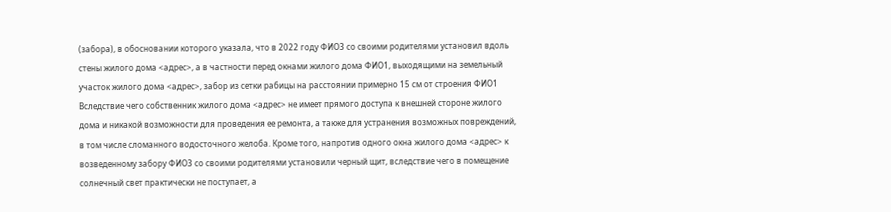(забора), в обосновании которого указала, что в 2022 году ФИО3 со своими родителями установил вдоль стены жилого дома <адрес>, а в частности перед окнами жилого дома ФИО1, выходящими на земельный участок жилого дома <адрес>, забор из сетки рабицы на расстоянии примерно 15 см от строения ФИО1 Вследствие чего собственник жилого дома <адрес> не имеет прямого доступа к внешней стороне жилого дома и никакой возможности для проведения ее ремонта, а также для устранения возможных повреждений, в том числе сломанного водосточного желоба. Кроме того, напротив одного окна жилого дома <адрес> к возведенному забору ФИО3 со своими родителями установили черный щит, вследствие чего в помещение солнечный свет практически не поступает, а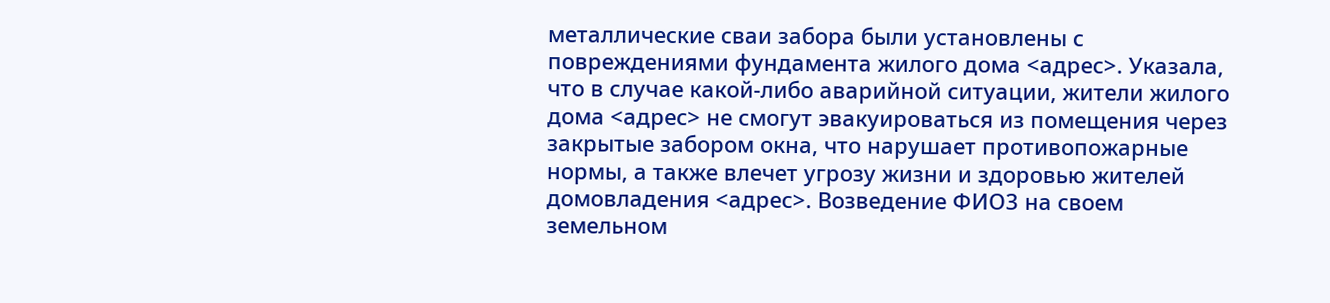металлические сваи забора были установлены с повреждениями фундамента жилого дома <адрес>. Указала, что в случае какой-либо аварийной ситуации, жители жилого дома <адрес> не смогут эвакуироваться из помещения через закрытые забором окна, что нарушает противопожарные нормы, а также влечет угрозу жизни и здоровью жителей домовладения <адрес>. Возведение ФИО3 на своем земельном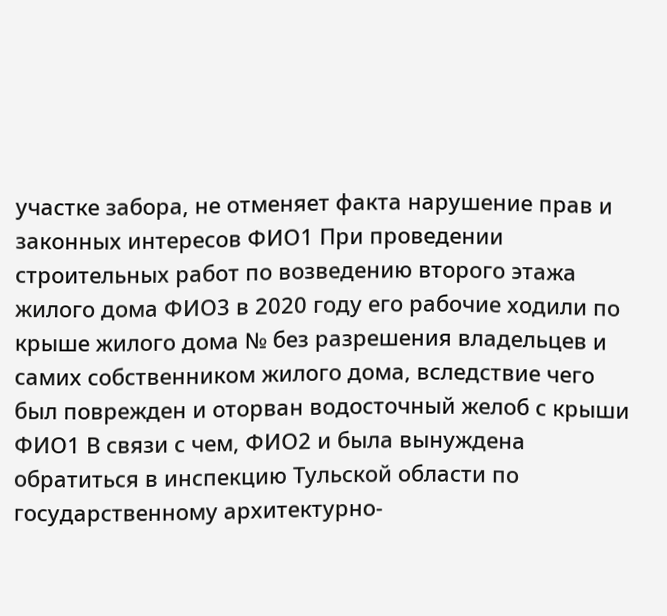участке забора, не отменяет факта нарушение прав и законных интересов ФИО1 При проведении строительных работ по возведению второго этажа жилого дома ФИО3 в 2020 году его рабочие ходили по крыше жилого дома № без разрешения владельцев и самих собственником жилого дома, вследствие чего был поврежден и оторван водосточный желоб с крыши ФИО1 В связи с чем, ФИО2 и была вынуждена обратиться в инспекцию Тульской области по государственному архитектурно-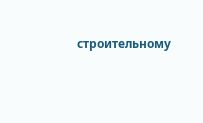строительному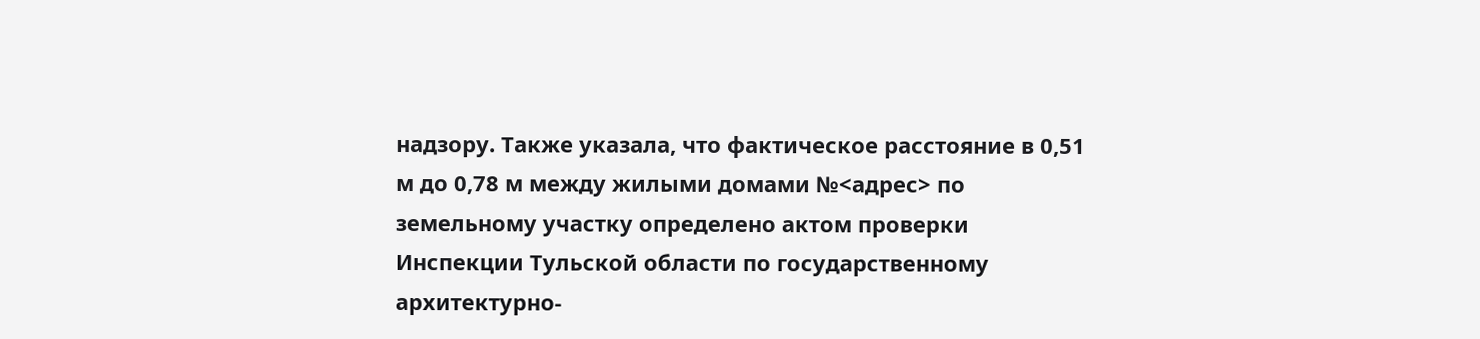надзору. Также указала, что фактическое расстояние в 0,51 м до 0,78 м между жилыми домами №<адрес> по земельному участку определено актом проверки Инспекции Тульской области по государственному архитектурно-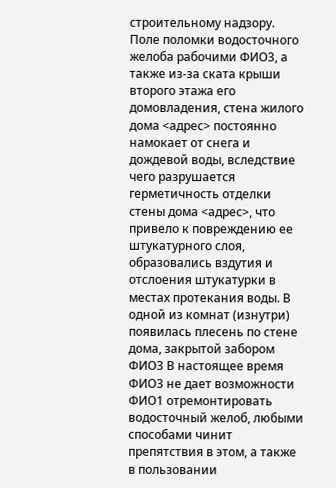строительному надзору. Поле поломки водосточного желоба рабочими ФИО3, а также из-за ската крыши второго этажа его домовладения, стена жилого дома <адрес> постоянно намокает от снега и дождевой воды, вследствие чего разрушается герметичность отделки стены дома <адрес>, что привело к повреждению ее штукатурного слоя, образовались вздутия и отслоения штукатурки в местах протекания воды. В одной из комнат (изнутри) появилась плесень по стене дома, закрытой забором ФИО3 В настоящее время ФИО3 не дает возможности ФИО1 отремонтировать водосточный желоб, любыми способами чинит препятствия в этом, а также в пользовании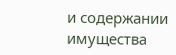и содержании имущества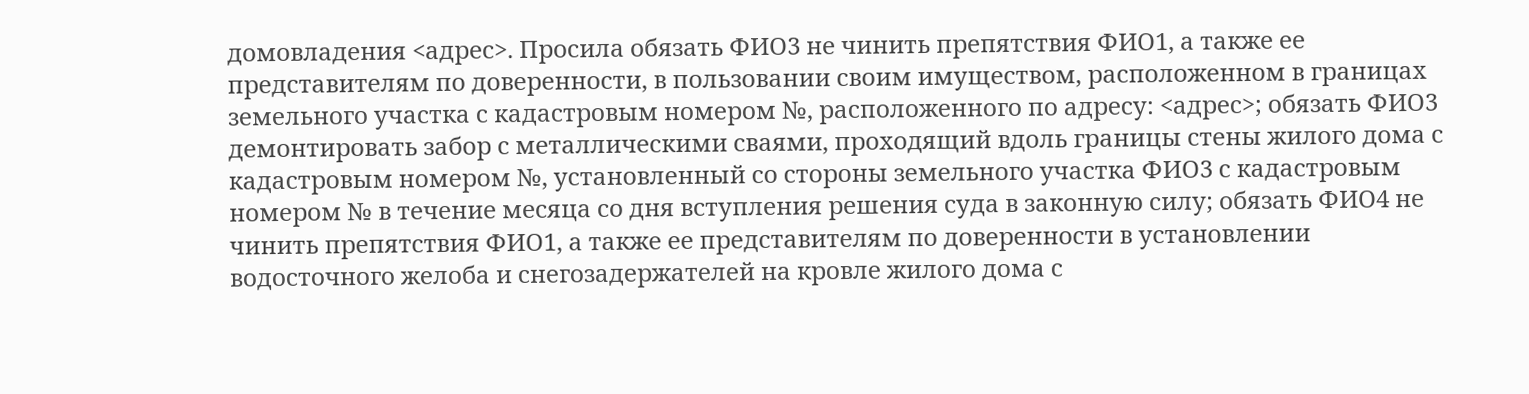домовладения <адрес>. Просила обязать ФИО3 не чинить препятствия ФИО1, а также ее представителям по доверенности, в пользовании своим имуществом, расположенном в границах земельного участка с кадастровым номером №, расположенного по адресу: <адрес>; обязать ФИО3 демонтировать забор с металлическими сваями, проходящий вдоль границы стены жилого дома с кадастровым номером №, установленный со стороны земельного участка ФИО3 с кадастровым номером № в течение месяца со дня вступления решения суда в законную силу; обязать ФИО4 не чинить препятствия ФИО1, а также ее представителям по доверенности в установлении водосточного желоба и снегозадержателей на кровле жилого дома с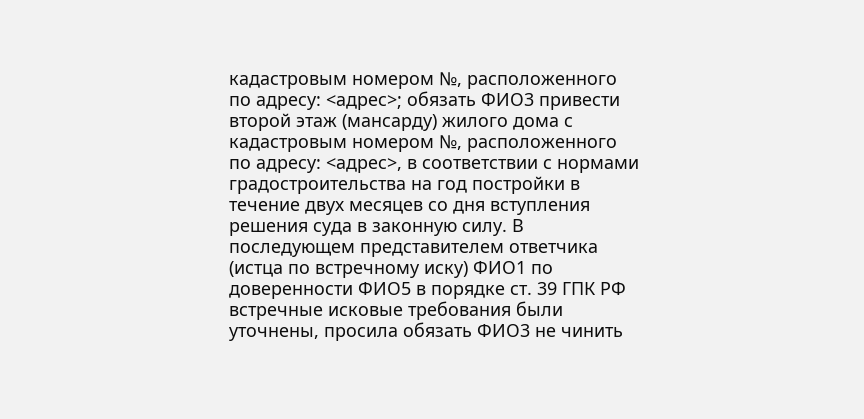кадастровым номером №, расположенного по адресу: <адрес>; обязать ФИО3 привести второй этаж (мансарду) жилого дома с кадастровым номером №, расположенного по адресу: <адрес>, в соответствии с нормами градостроительства на год постройки в течение двух месяцев со дня вступления решения суда в законную силу. В последующем представителем ответчика (истца по встречному иску) ФИО1 по доверенности ФИО5 в порядке ст. 39 ГПК РФ встречные исковые требования были уточнены, просила обязать ФИО3 не чинить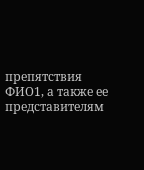препятствия ФИО1, а также ее представителям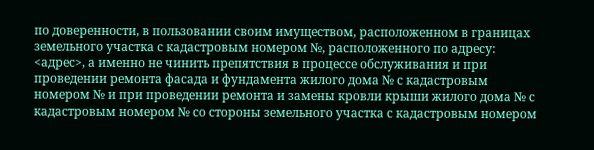по доверенности, в пользовании своим имуществом, расположенном в границах земельного участка с кадастровым номером №, расположенного по адресу: <адрес>, а именно не чинить препятствия в процессе обслуживания и при проведении ремонта фасада и фундамента жилого дома № с кадастровым номером № и при проведении ремонта и замены кровли крыши жилого дома № с кадастровым номером № со стороны земельного участка с кадастровым номером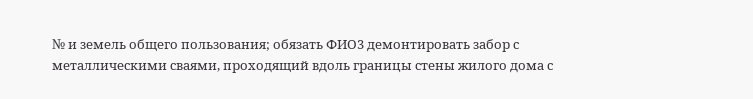№ и земель общего пользования; обязать ФИО3 демонтировать забор с металлическими сваями, проходящий вдоль границы стены жилого дома с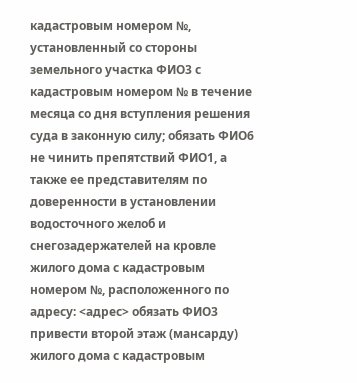кадастровым номером №, установленный со стороны земельного участка ФИО3 с кадастровым номером № в течение месяца со дня вступления решения суда в законную силу; обязать ФИО6 не чинить препятствий ФИО1, а также ее представителям по доверенности в установлении водосточного желоб и снегозадержателей на кровле жилого дома с кадастровым номером №, расположенного по адресу: <адрес> обязать ФИО3 привести второй этаж (мансарду) жилого дома с кадастровым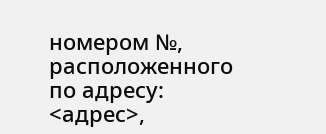номером №, расположенного по адресу: <адрес>,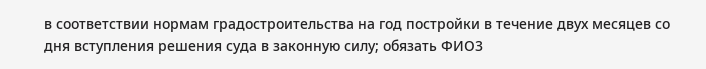в соответствии нормам градостроительства на год постройки в течение двух месяцев со дня вступления решения суда в законную силу; обязать ФИО3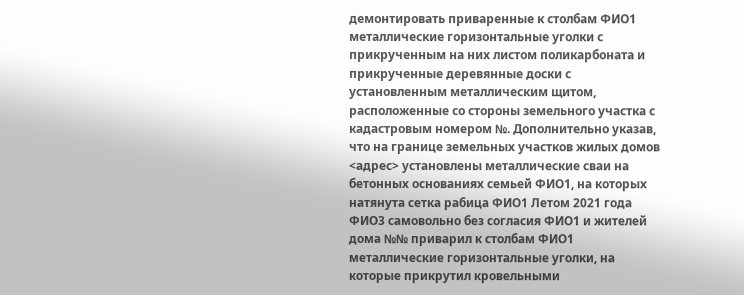демонтировать приваренные к столбам ФИО1 металлические горизонтальные уголки с прикрученным на них листом поликарбоната и прикрученные деревянные доски с установленным металлическим щитом, расположенные со стороны земельного участка с кадастровым номером №. Дополнительно указав, что на границе земельных участков жилых домов <адрес> установлены металлические сваи на бетонных основаниях семьей ФИО1, на которых натянута сетка рабица ФИО1 Летом 2021 года ФИО3 самовольно без согласия ФИО1 и жителей дома №№ приварил к столбам ФИО1 металлические горизонтальные уголки, на которые прикрутил кровельными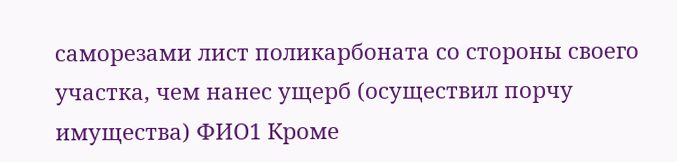саморезами лист поликарбоната со стороны своего участка, чем нанес ущерб (осуществил порчу имущества) ФИО1 Кроме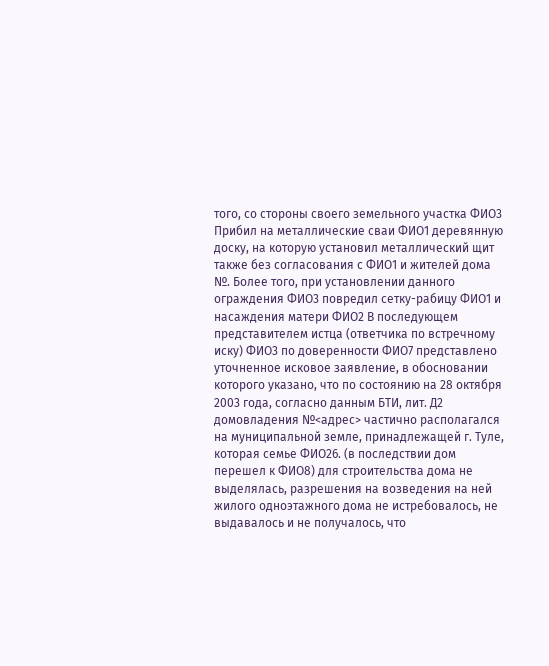того, со стороны своего земельного участка ФИО3 Прибил на металлические сваи ФИО1 деревянную доску, на которую установил металлический щит также без согласования с ФИО1 и жителей дома №. Более того, при установлении данного ограждения ФИО3 повредил сетку-рабицу ФИО1 и насаждения матери ФИО2 В последующем представителем истца (ответчика по встречному иску) ФИО3 по доверенности ФИО7 представлено уточненное исковое заявление, в обосновании которого указано, что по состоянию на 28 октября 2003 года, согласно данным БТИ, лит. Д2 домовладения №<адрес> частично располагался на муниципальной земле, принадлежащей г. Туле, которая семье ФИО26. (в последствии дом перешел к ФИО8) для строительства дома не выделялась, разрешения на возведения на ней жилого одноэтажного дома не истребовалось, не выдавалось и не получалось, что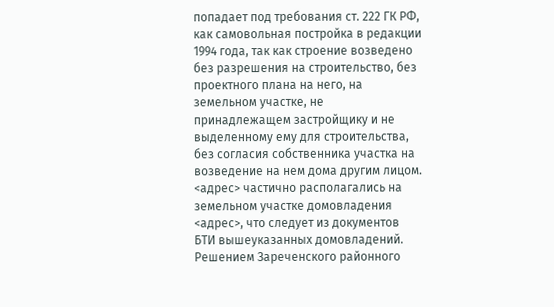попадает под требования ст. 222 ГК РФ, как самовольная постройка в редакции 1994 года, так как строение возведено без разрешения на строительство, без проектного плана на него, на земельном участке, не принадлежащем застройщику и не выделенному ему для строительства, без согласия собственника участка на возведение на нем дома другим лицом. <адрес> частично располагались на земельном участке домовладения <адрес>, что следует из документов БТИ вышеуказанных домовладений. Решением Зареченского районного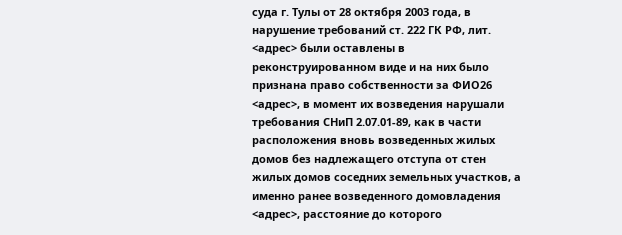суда г. Тулы от 28 октября 2003 года, в нарушение требований ст. 222 ГК РФ, лит. <адрес> были оставлены в реконструированном виде и на них было признана право собственности за ФИО26 <адрес>, в момент их возведения нарушали требования СНиП 2.07.01-89, как в части расположения вновь возведенных жилых домов без надлежащего отступа от стен жилых домов соседних земельных участков, а именно ранее возведенного домовладения <адрес>, расстояние до которого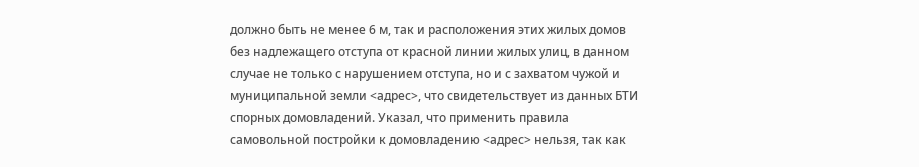должно быть не менее 6 м, так и расположения этих жилых домов без надлежащего отступа от красной линии жилых улиц, в данном случае не только с нарушением отступа, но и с захватом чужой и муниципальной земли <адрес>, что свидетельствует из данных БТИ спорных домовладений. Указал, что применить правила самовольной постройки к домовладению <адрес> нельзя, так как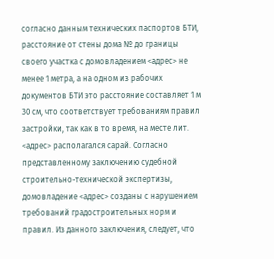согласно данным технических паспортов БТИ, расстояние от стены дома № до границы своего участка с домовладением <адрес> не менее 1 метра, а на одном из рабочих документов БТИ это расстояние составляет 1 м 30 см, что соответствует требованиям правил застройки, так как в то время, на месте лит. <адрес> располагался сарай. Согласно представленному заключению судебной строительно-технической экспертизы, домовладение <адрес> созданы с нарушением требований градостроительных норм и правил. Из данного заключения, следует, что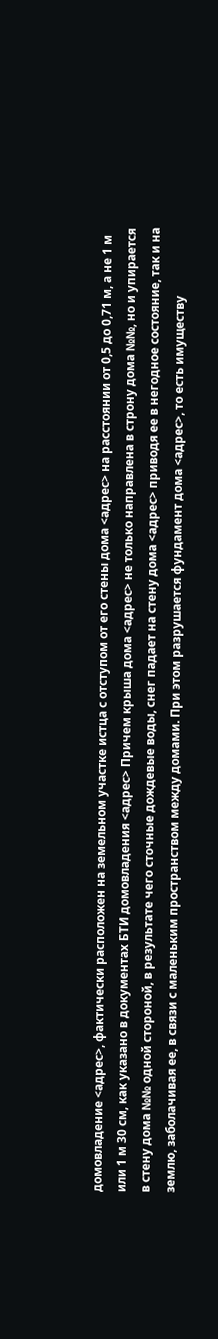домовладение <адрес>, фактически расположен на земельном участке истца с отступом от его стены дома <адрес> на расстоянии от 0,5 до 0,71 м, а не 1 м или 1 м 30 см, как указано в документах БТИ домовладения <адрес> Причем крыша дома <адрес> не только направлена в строну дома №№, но и упирается в стену дома №№ одной стороной, в результате чего сточные дождевые воды, снег падает на стену дома <адрес> приводя ее в негодное состояние, так и на землю, заболачивая ее, в связи с маленьким пространством между домами. При этом разрушается фундамент дома <адрес>, то есть имуществу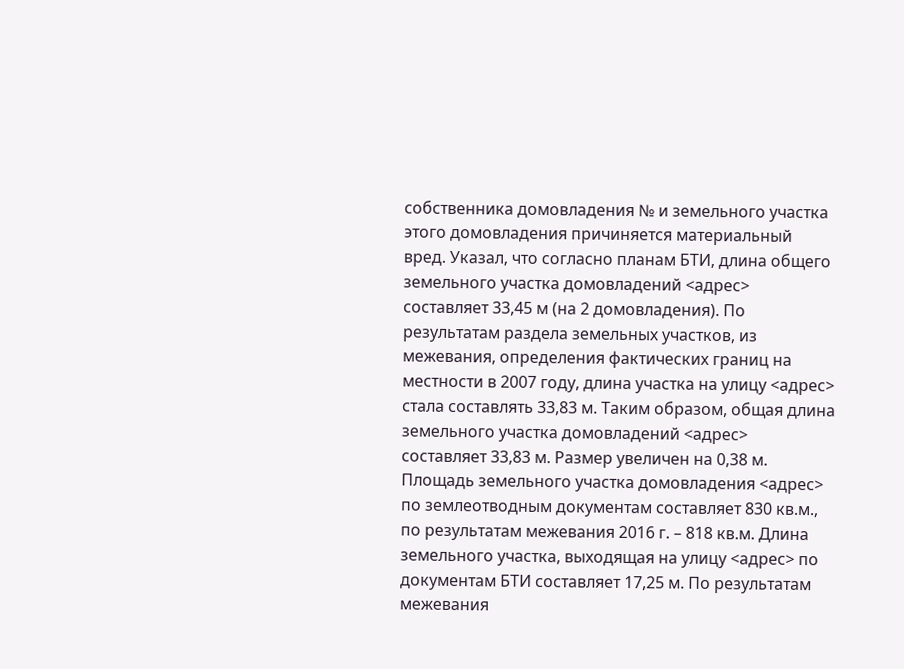собственника домовладения № и земельного участка этого домовладения причиняется материальный вред. Указал, что согласно планам БТИ, длина общего земельного участка домовладений <адрес> составляет 33,45 м (на 2 домовладения). По результатам раздела земельных участков, из межевания, определения фактических границ на местности в 2007 году, длина участка на улицу <адрес> стала составлять 33,83 м. Таким образом, общая длина земельного участка домовладений <адрес> составляет 33,83 м. Размер увеличен на 0,38 м. Площадь земельного участка домовладения <адрес> по землеотводным документам составляет 830 кв.м., по результатам межевания 2016 г. – 818 кв.м. Длина земельного участка, выходящая на улицу <адрес> по документам БТИ составляет 17,25 м. По результатам межевания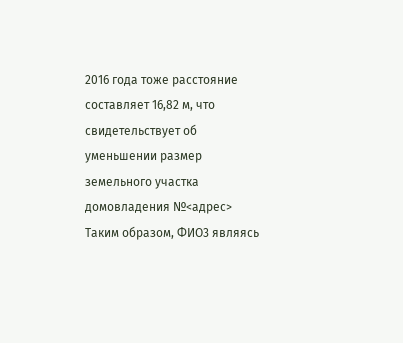2016 года тоже расстояние составляет 16,82 м, что свидетельствует об уменьшении размер земельного участка домовладения №<адрес> Таким образом, ФИО3 являясь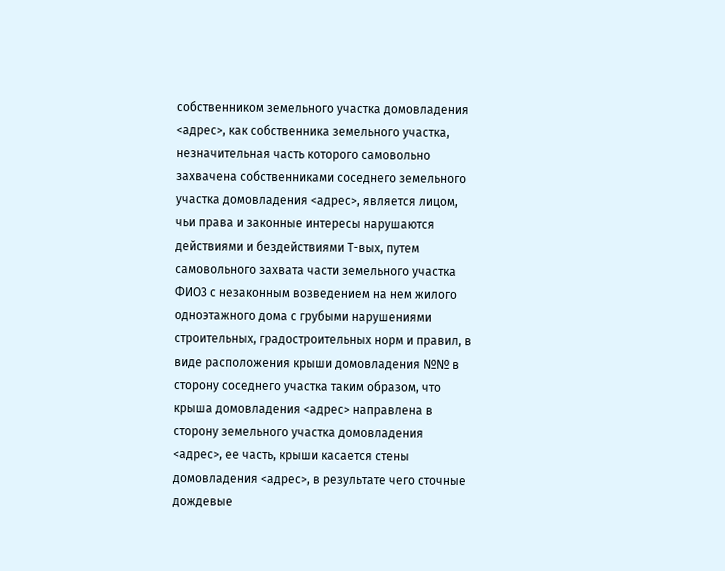собственником земельного участка домовладения <адрес>, как собственника земельного участка, незначительная часть которого самовольно захвачена собственниками соседнего земельного участка домовладения <адрес>, является лицом, чьи права и законные интересы нарушаются действиями и бездействиями Т-вых, путем самовольного захвата части земельного участка ФИО3 с незаконным возведением на нем жилого одноэтажного дома с грубыми нарушениями строительных, градостроительных норм и правил, в виде расположения крыши домовладения №№ в сторону соседнего участка таким образом, что крыша домовладения <адрес> направлена в сторону земельного участка домовладения <адрес>, ее часть, крыши касается стены домовладения <адрес>, в результате чего сточные дождевые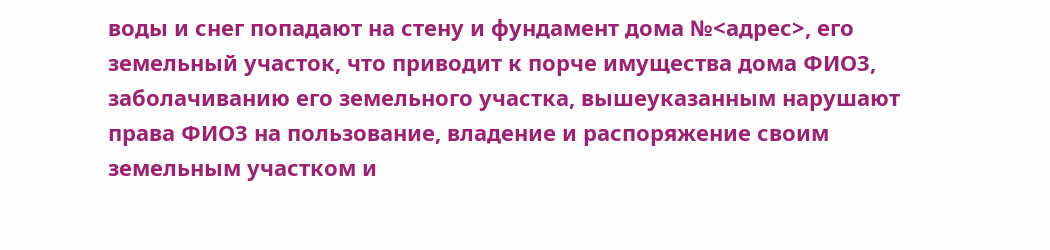воды и снег попадают на стену и фундамент дома №<адрес>, его земельный участок, что приводит к порче имущества дома ФИО3, заболачиванию его земельного участка, вышеуказанным нарушают права ФИО3 на пользование, владение и распоряжение своим земельным участком и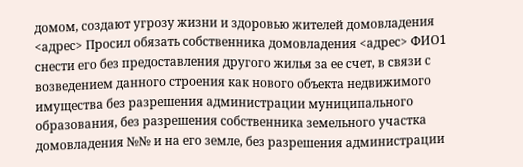домом, создают угрозу жизни и здоровью жителей домовладения <адрес> Просил обязать собственника домовладения <адрес> ФИО1 снести его без предоставления другого жилья за ее счет, в связи с возведением данного строения как нового объекта недвижимого имущества без разрешения администрации муниципального образования, без разрешения собственника земельного участка домовладения №№ и на его земле, без разрешения администрации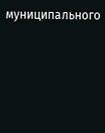муниципального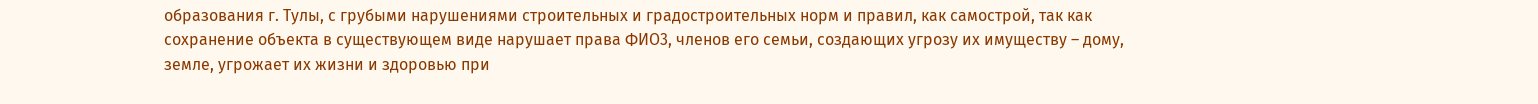образования г. Тулы, с грубыми нарушениями строительных и градостроительных норм и правил, как самострой, так как сохранение объекта в существующем виде нарушает права ФИО3, членов его семьи, создающих угрозу их имуществу – дому, земле, угрожает их жизни и здоровью при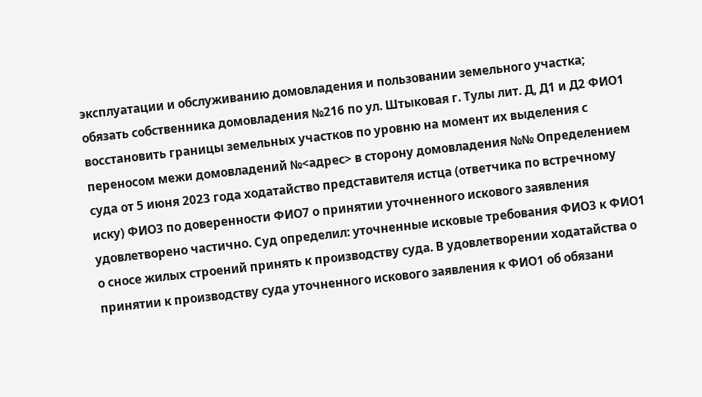эксплуатации и обслуживанию домовладения и пользовании земельного участка; обязать собственника домовладения №216 по ул. Штыковая г. Тулы лит. Д, Д1 и Д2 ФИО1 восстановить границы земельных участков по уровню на момент их выделения с переносом межи домовладений №<адрес> в сторону домовладения №№ Определением суда от 5 июня 2023 года ходатайство представителя истца (ответчика по встречному иску) ФИО3 по доверенности ФИО7 о принятии уточненного искового заявления удовлетворено частично. Суд определил: уточненные исковые требования ФИО3 к ФИО1 о сносе жилых строений принять к производству суда. В удовлетворении ходатайства о принятии к производству суда уточненного искового заявления к ФИО1 об обязани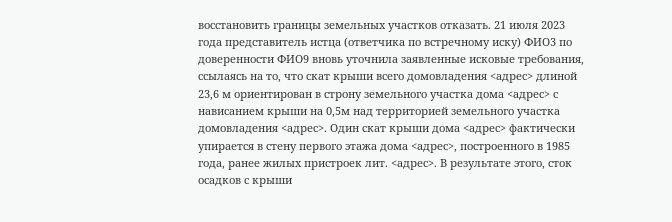восстановить границы земельных участков отказать. 21 июля 2023 года представитель истца (ответчика по встречному иску) ФИО3 по доверенности ФИО9 вновь уточнила заявленные исковые требования, ссылаясь на то, что скат крыши всего домовладения <адрес> длиной 23,6 м ориентирован в строну земельного участка дома <адрес> с нависанием крыши на 0,5м над территорией земельного участка домовладения <адрес>. Один скат крыши дома <адрес> фактически упирается в стену первого этажа дома <адрес>, построенного в 1985 года, ранее жилых пристроек лит. <адрес>. В результате этого, сток осадков с крыши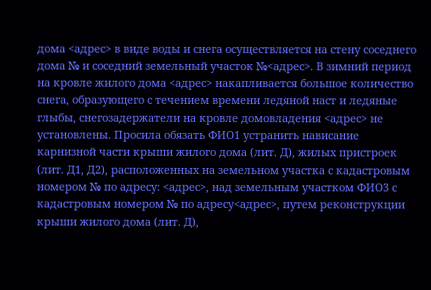дома <адрес> в виде воды и снега осуществляется на стену соседнего дома № и соседний земельный участок №<адрес>. В зимний период на кровле жилого дома <адрес> накапливается большое количество снега, образующего с течением времени ледяной наст и ледяные глыбы, снегозадержатели на кровле домовладения <адрес> не установлены. Просила обязать ФИО1 устранить нависание карнизной части крыши жилого дома (лит. Д), жилых пристроек (лит. Д1, Д2), расположенных на земельном участка с кадастровым номером № по адресу: <адрес>, над земельным участком ФИО3 с кадастровым номером № по адресу<адрес>, путем реконструкции крыши жилого дома (лит. Д),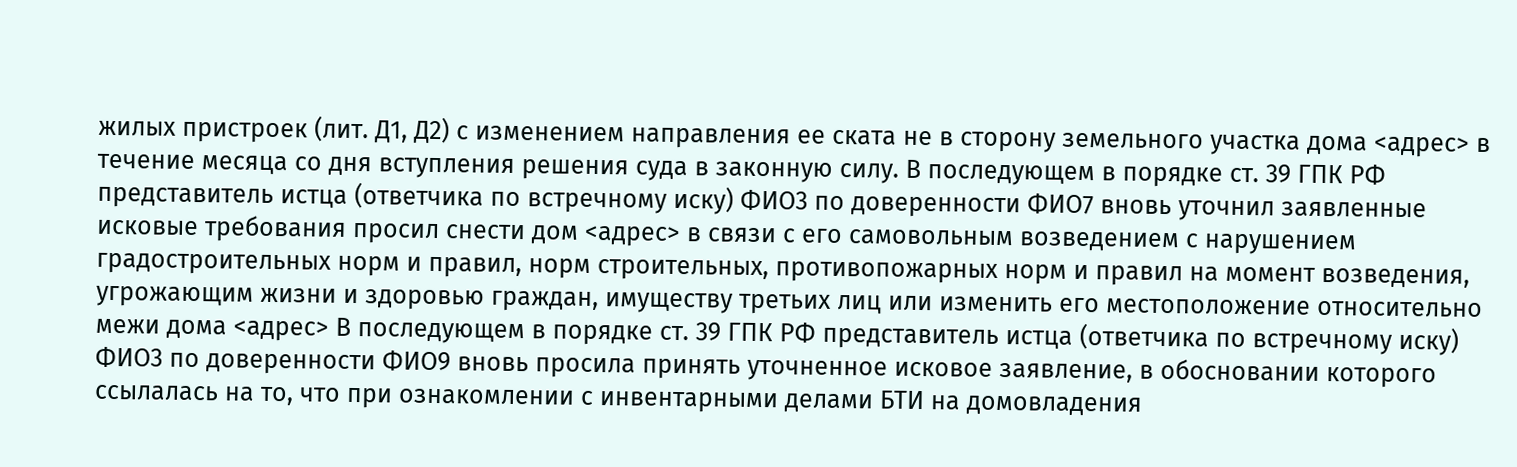жилых пристроек (лит. Д1, Д2) с изменением направления ее ската не в сторону земельного участка дома <адрес> в течение месяца со дня вступления решения суда в законную силу. В последующем в порядке ст. 39 ГПК РФ представитель истца (ответчика по встречному иску) ФИО3 по доверенности ФИО7 вновь уточнил заявленные исковые требования просил снести дом <адрес> в связи с его самовольным возведением с нарушением градостроительных норм и правил, норм строительных, противопожарных норм и правил на момент возведения, угрожающим жизни и здоровью граждан, имуществу третьих лиц или изменить его местоположение относительно межи дома <адрес> В последующем в порядке ст. 39 ГПК РФ представитель истца (ответчика по встречному иску) ФИО3 по доверенности ФИО9 вновь просила принять уточненное исковое заявление, в обосновании которого ссылалась на то, что при ознакомлении с инвентарными делами БТИ на домовладения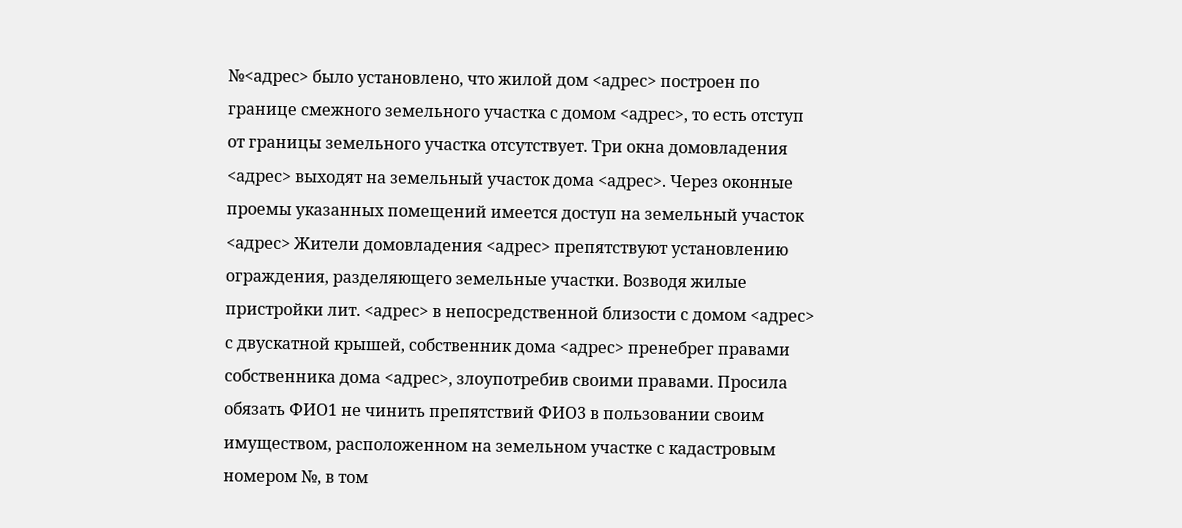№<адрес> было установлено, что жилой дом <адрес> построен по границе смежного земельного участка с домом <адрес>, то есть отступ от границы земельного участка отсутствует. Три окна домовладения <адрес> выходят на земельный участок дома <адрес>. Через оконные проемы указанных помещений имеется доступ на земельный участок <адрес> Жители домовладения <адрес> препятствуют установлению ограждения, разделяющего земельные участки. Возводя жилые пристройки лит. <адрес> в непосредственной близости с домом <адрес> с двускатной крышей, собственник дома <адрес> пренебрег правами собственника дома <адрес>, злоупотребив своими правами. Просила обязать ФИО1 не чинить препятствий ФИО3 в пользовании своим имуществом, расположенном на земельном участке с кадастровым номером №, в том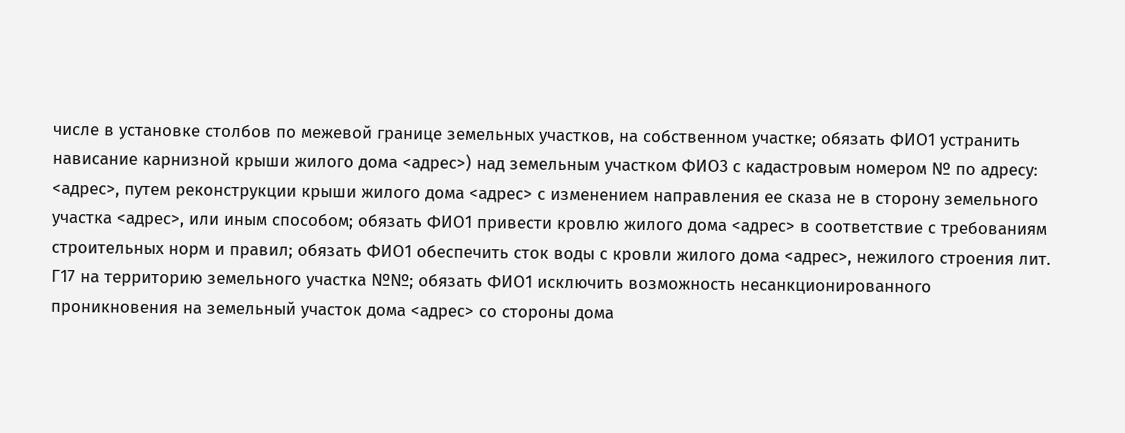числе в установке столбов по межевой границе земельных участков, на собственном участке; обязать ФИО1 устранить нависание карнизной крыши жилого дома <адрес>) над земельным участком ФИО3 с кадастровым номером № по адресу: <адрес>, путем реконструкции крыши жилого дома <адрес> с изменением направления ее сказа не в сторону земельного участка <адрес>, или иным способом; обязать ФИО1 привести кровлю жилого дома <адрес> в соответствие с требованиям строительных норм и правил; обязать ФИО1 обеспечить сток воды с кровли жилого дома <адрес>, нежилого строения лит. Г17 на территорию земельного участка №№; обязать ФИО1 исключить возможность несанкционированного проникновения на земельный участок дома <адрес> со стороны дома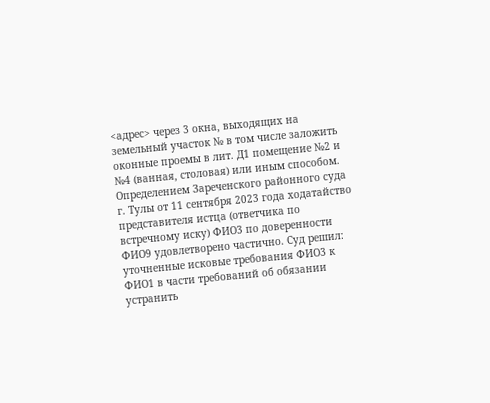<адрес> через 3 окна, выходящих на земельный участок № в том числе заложить оконные проемы в лит. Д1 помещение №2 и №4 (ванная, столовая) или иным способом. Определением Зареченского районного суда г. Тулы от 11 сентября 2023 года ходатайство представителя истца (ответчика по встречному иску) ФИО3 по доверенности ФИО9 удовлетворено частично. Суд решил: уточненные исковые требования ФИО3 к ФИО1 в части требований об обязании устранить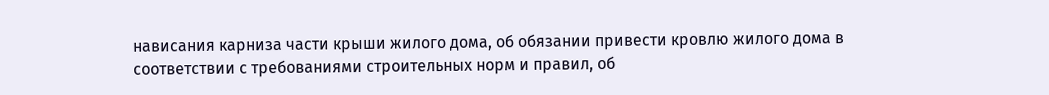нависания карниза части крыши жилого дома, об обязании привести кровлю жилого дома в соответствии с требованиями строительных норм и правил, об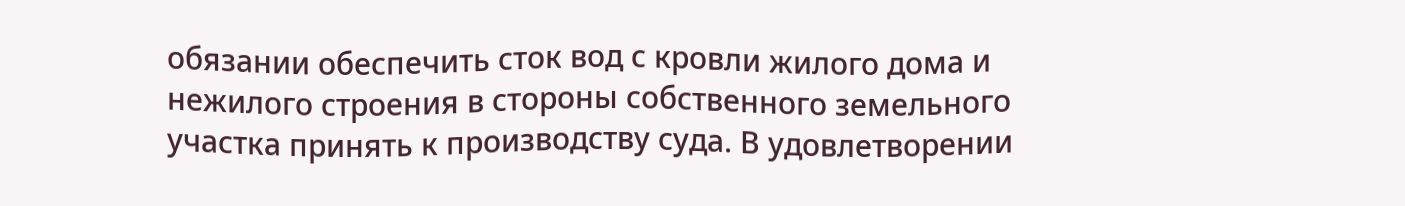обязании обеспечить сток вод с кровли жилого дома и нежилого строения в стороны собственного земельного участка принять к производству суда. В удовлетворении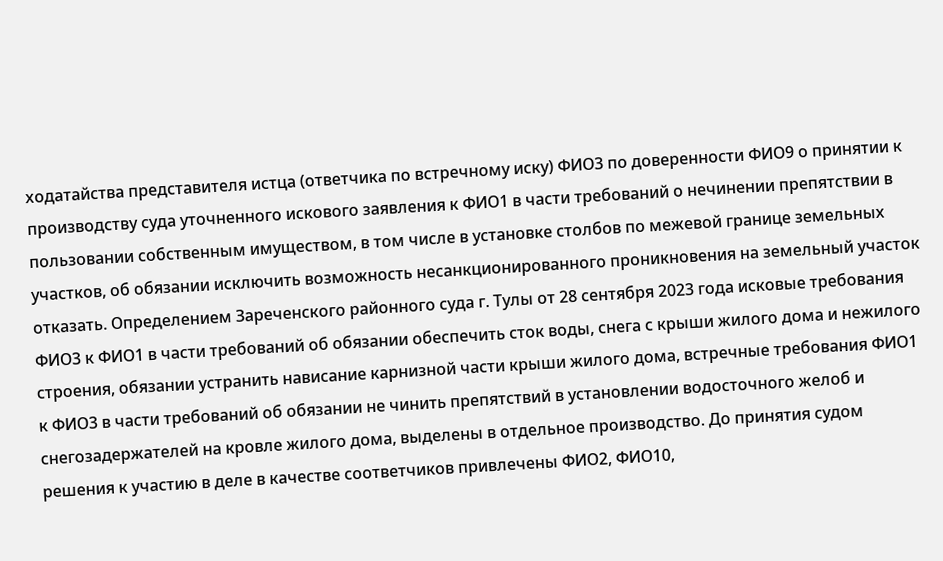ходатайства представителя истца (ответчика по встречному иску) ФИО3 по доверенности ФИО9 о принятии к производству суда уточненного искового заявления к ФИО1 в части требований о нечинении препятствии в пользовании собственным имуществом, в том числе в установке столбов по межевой границе земельных участков, об обязании исключить возможность несанкционированного проникновения на земельный участок отказать. Определением Зареченского районного суда г. Тулы от 28 сентября 2023 года исковые требования ФИО3 к ФИО1 в части требований об обязании обеспечить сток воды, снега с крыши жилого дома и нежилого строения, обязании устранить нависание карнизной части крыши жилого дома, встречные требования ФИО1 к ФИО3 в части требований об обязании не чинить препятствий в установлении водосточного желоб и снегозадержателей на кровле жилого дома, выделены в отдельное производство. До принятия судом решения к участию в деле в качестве соответчиков привлечены ФИО2, ФИО10,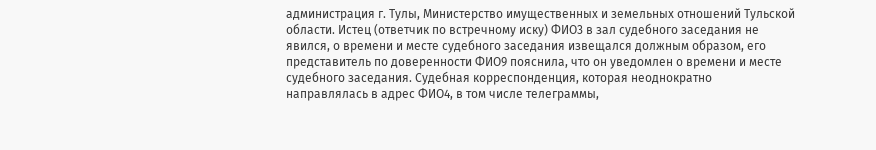администрация г. Тулы, Министерство имущественных и земельных отношений Тульской области. Истец (ответчик по встречному иску) ФИО3 в зал судебного заседания не явился, о времени и месте судебного заседания извещался должным образом, его представитель по доверенности ФИО9 пояснила, что он уведомлен о времени и месте судебного заседания. Судебная корреспонденция, которая неоднократно направлялась в адрес ФИО4, в том числе телеграммы,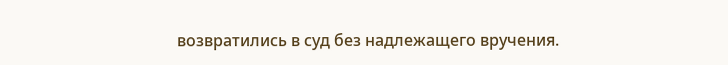возвратились в суд без надлежащего вручения.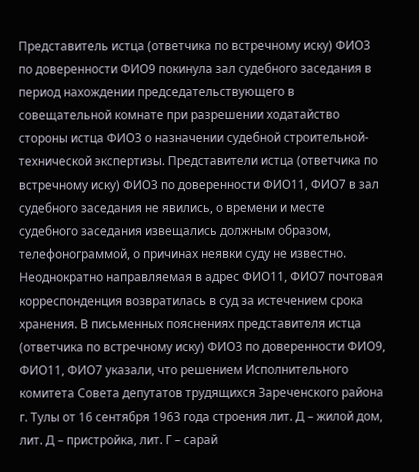Представитель истца (ответчика по встречному иску) ФИО3 по доверенности ФИО9 покинула зал судебного заседания в период нахождении председательствующего в совещательной комнате при разрешении ходатайство стороны истца ФИО3 о назначении судебной строительной-технической экспертизы. Представители истца (ответчика по встречному иску) ФИО3 по доверенности ФИО11, ФИО7 в зал судебного заседания не явились, о времени и месте судебного заседания извещались должным образом, телефонограммой, о причинах неявки суду не известно. Неоднократно направляемая в адрес ФИО11, ФИО7 почтовая корреспонденция возвратилась в суд за истечением срока хранения. В письменных пояснениях представителя истца (ответчика по встречному иску) ФИО3 по доверенности ФИО9, ФИО11, ФИО7 указали, что решением Исполнительного комитета Совета депутатов трудящихся Зареченского района г. Тулы от 16 сентября 1963 года строения лит. Д – жилой дом, лит. Д – пристройка, лит. Г – сарай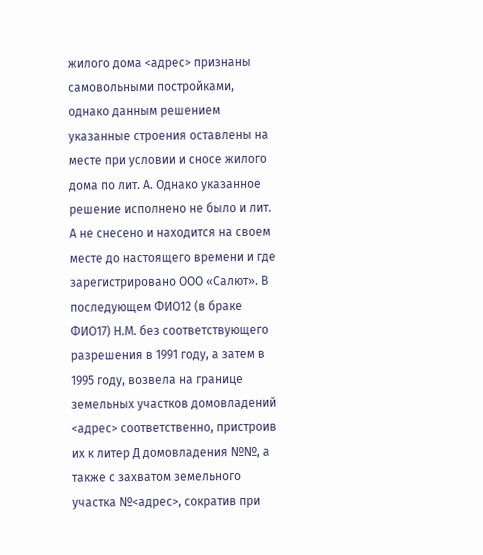жилого дома <адрес> признаны самовольными постройками, однако данным решением указанные строения оставлены на месте при условии и сносе жилого дома по лит. А. Однако указанное решение исполнено не было и лит. А не снесено и находится на своем месте до настоящего времени и где зарегистрировано ООО «Салют». В последующем ФИО12 (в браке ФИО17) Н.М. без соответствующего разрешения в 1991 году, а затем в 1995 году, возвела на границе земельных участков домовладений <адрес> соответственно, пристроив их к литер Д домовладения №№, а также с захватом земельного участка №<адрес>, сократив при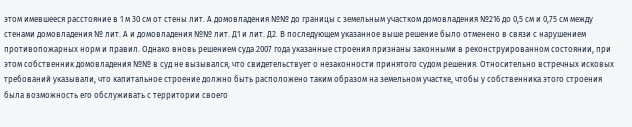этом имевшееся расстояние в 1 м 30 см от стены лит. А домовладения №№ до границы с земельным участком домовладения №216 до 0,5 см и 0,75 см между стенами домовладения № лит. А и домовладения №№ лит. Д1 и лит. Д2. В последующем указанное выше решение было отменено в связи с нарушением противопожарных норм и правил. Однако вновь решением суда 2007 года указанные строения признаны законными в реконструированном состоянии, при этом собственник домовладения №№ в суд не вызывался, что свидетельствует о незаконности принятого судом решения. Относительно встречных исковых требований указывали, что капитальное строение должно быть расположено таким образом на земельном участке, чтобы у собственника этого строения была возможность его обслуживать с территории своего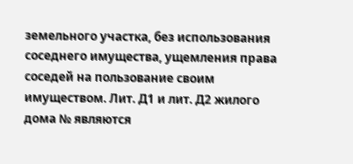земельного участка, без использования соседнего имущества, ущемления права соседей на пользование своим имуществом. Лит. Д1 и лит. Д2 жилого дома № являются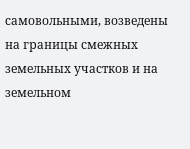самовольными, возведены на границы смежных земельных участков и на земельном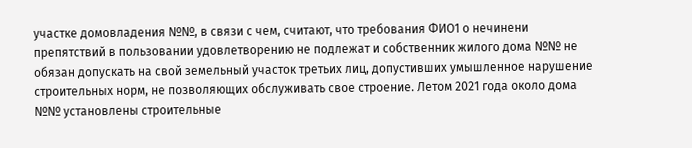участке домовладения №№, в связи с чем, считают, что требования ФИО1 о нечинени препятствий в пользовании удовлетворению не подлежат и собственник жилого дома №№ не обязан допускать на свой земельный участок третьих лиц, допустивших умышленное нарушение строительных норм, не позволяющих обслуживать свое строение. Летом 2021 года около дома №№ установлены строительные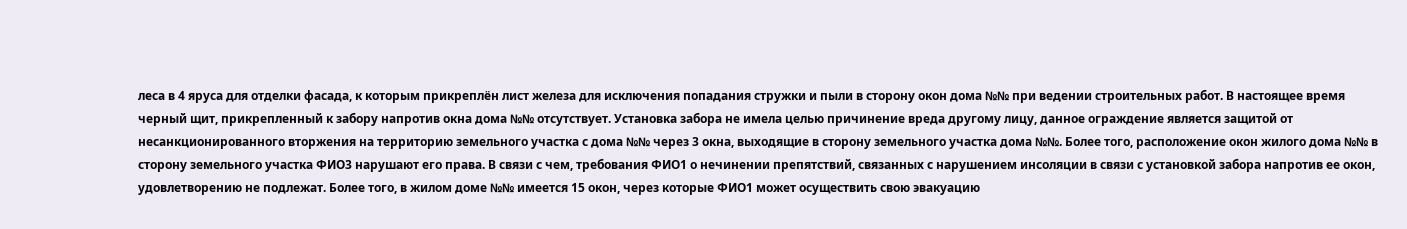леса в 4 яруса для отделки фасада, к которым прикреплён лист железа для исключения попадания стружки и пыли в сторону окон дома №№ при ведении строительных работ. В настоящее время черный щит, прикрепленный к забору напротив окна дома №№ отсутствует. Установка забора не имела целью причинение вреда другому лицу, данное ограждение является защитой от несанкционированного вторжения на территорию земельного участка с дома №№ через 3 окна, выходящие в сторону земельного участка дома №№. Более того, расположение окон жилого дома №№ в сторону земельного участка ФИО3 нарушают его права. В связи с чем, требования ФИО1 о нечинении препятствий, связанных с нарушением инсоляции в связи с установкой забора напротив ее окон, удовлетворению не подлежат. Более того, в жилом доме №№ имеется 15 окон, через которые ФИО1 может осуществить свою эвакуацию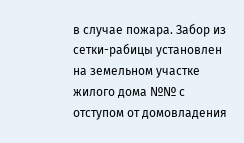в случае пожара. Забор из сетки-рабицы установлен на земельном участке жилого дома №№ с отступом от домовладения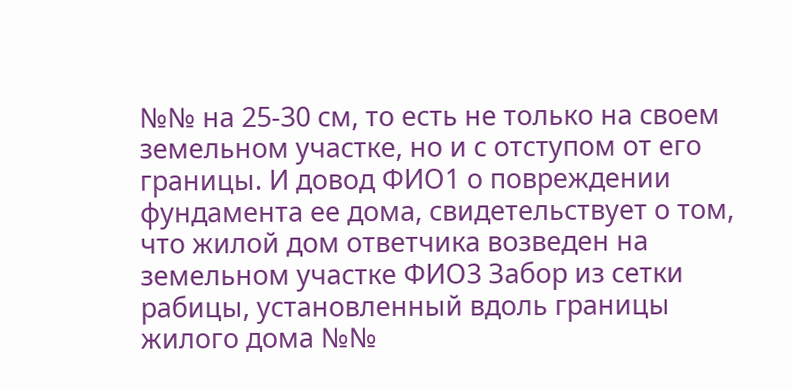№№ на 25-30 см, то есть не только на своем земельном участке, но и с отступом от его границы. И довод ФИО1 о повреждении фундамента ее дома, свидетельствует о том, что жилой дом ответчика возведен на земельном участке ФИО3 Забор из сетки рабицы, установленный вдоль границы жилого дома №№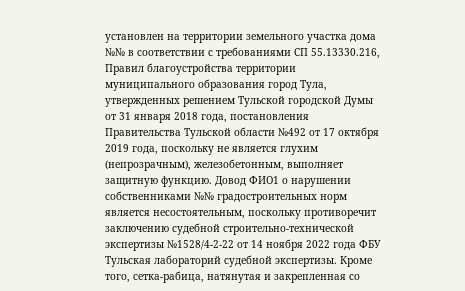установлен на территории земельного участка дома №№ в соответствии с требованиями СП 55.13330.216, Правил благоустройства территории муниципального образования город Тула, утвержденных решением Тульской городской Думы от 31 января 2018 года, постановления Правительства Тульской области №492 от 17 октября 2019 года, поскольку не является глухим (непрозрачным), железобетонным, выполняет защитную функцию. Довод ФИО1 о нарушении собственниками №№ градостроительных норм является несостоятельным, поскольку противоречит заключению судебной строительно-технической экспертизы №1528/4-2-22 от 14 ноября 2022 года ФБУ Тульская лабораторий судебной экспертизы. Кроме того, сетка-рабица, натянутая и закрепленная со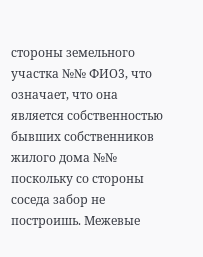стороны земельного участка №№ ФИО3, что означает, что она является собственностью бывших собственников жилого дома №№ поскольку со стороны соседа забор не построишь. Межевые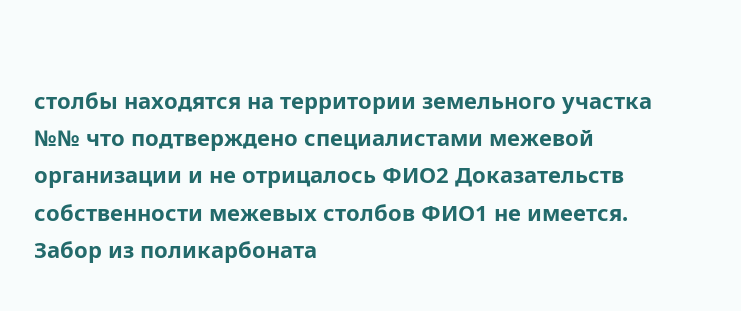столбы находятся на территории земельного участка №№ что подтверждено специалистами межевой организации и не отрицалось ФИО2 Доказательств собственности межевых столбов ФИО1 не имеется. Забор из поликарбоната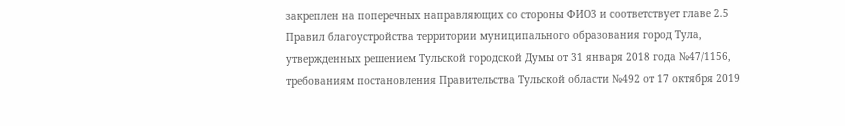закреплен на поперечных направляющих со стороны ФИО3 и соответствует главе 2.5 Правил благоустройства территории муниципального образования город Тула, утвержденных решением Тульской городской Думы от 31 января 2018 года №47/1156, требованиям постановления Правительства Тульской области №492 от 17 октября 2019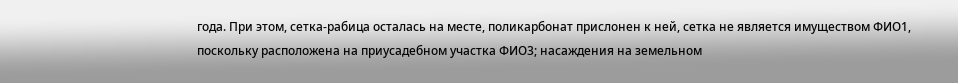года. При этом, сетка-рабица осталась на месте, поликарбонат прислонен к ней, сетка не является имуществом ФИО1, поскольку расположена на приусадебном участка ФИО3; насаждения на земельном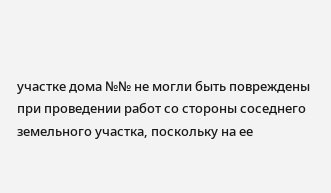участке дома №№ не могли быть повреждены при проведении работ со стороны соседнего земельного участка, поскольку на ее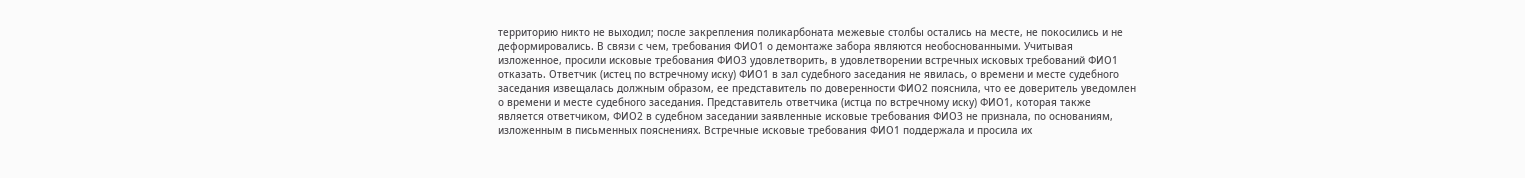территорию никто не выходил; после закрепления поликарбоната межевые столбы остались на месте, не покосились и не деформировались. В связи с чем, требования ФИО1 о демонтаже забора являются необоснованными. Учитывая изложенное, просили исковые требования ФИО3 удовлетворить, в удовлетворении встречных исковых требований ФИО1 отказать. Ответчик (истец по встречному иску) ФИО1 в зал судебного заседания не явилась, о времени и месте судебного заседания извещалась должным образом, ее представитель по доверенности ФИО2 пояснила, что ее доверитель уведомлен о времени и месте судебного заседания. Представитель ответчика (истца по встречному иску) ФИО1, которая также является ответчиком, ФИО2 в судебном заседании заявленные исковые требования ФИО3 не признала, по основаниям, изложенным в письменных пояснениях. Встречные исковые требования ФИО1 поддержала и просила их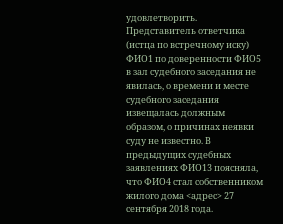удовлетворить. Представитель ответчика (истца по встречному иску) ФИО1 по доверенности ФИО5 в зал судебного заседания не явилась, о времени и месте судебного заседания извещалась должным образом, о причинах неявки суду не известно. В предыдущих судебных заявлениях ФИО13 поясняла, что ФИО4 стал собственником жилого дома <адрес> 27 сентября 2018 года.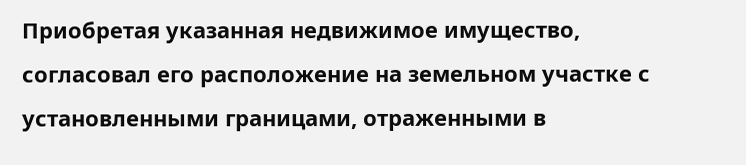Приобретая указанная недвижимое имущество, согласовал его расположение на земельном участке с установленными границами, отраженными в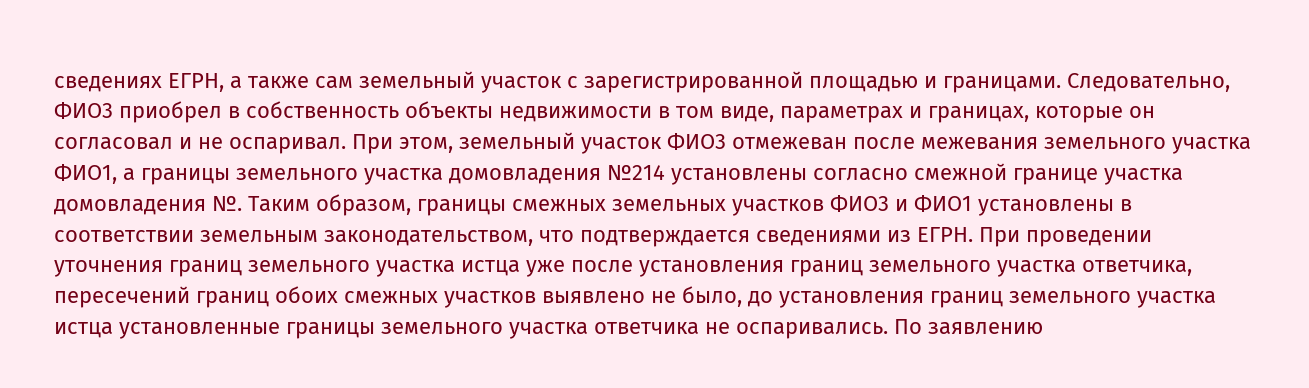сведениях ЕГРН, а также сам земельный участок с зарегистрированной площадью и границами. Следовательно, ФИО3 приобрел в собственность объекты недвижимости в том виде, параметрах и границах, которые он согласовал и не оспаривал. При этом, земельный участок ФИО3 отмежеван после межевания земельного участка ФИО1, а границы земельного участка домовладения №214 установлены согласно смежной границе участка домовладения №. Таким образом, границы смежных земельных участков ФИО3 и ФИО1 установлены в соответствии земельным законодательством, что подтверждается сведениями из ЕГРН. При проведении уточнения границ земельного участка истца уже после установления границ земельного участка ответчика, пересечений границ обоих смежных участков выявлено не было, до установления границ земельного участка истца установленные границы земельного участка ответчика не оспаривались. По заявлению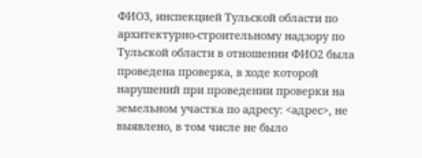ФИО3, инспекцией Тульской области по архитектурно-строительному надзору по Тульской области в отношении ФИО2 была проведена проверка, в ходе которой нарушений при проведении проверки на земельном участка по адресу: <адрес>, не выявлено, в том числе не было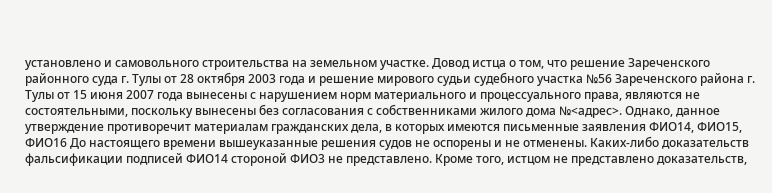установлено и самовольного строительства на земельном участке. Довод истца о том, что решение Зареченского районного суда г. Тулы от 28 октября 2003 года и решение мирового судьи судебного участка №56 Зареченского района г. Тулы от 15 июня 2007 года вынесены с нарушением норм материального и процессуального права, являются не состоятельными, поскольку вынесены без согласования с собственниками жилого дома №<адрес>. Однако, данное утверждение противоречит материалам гражданских дела, в которых имеются письменные заявления ФИО14, ФИО15, ФИО16 До настоящего времени вышеуказанные решения судов не оспорены и не отменены. Каких-либо доказательств фальсификации подписей ФИО14 стороной ФИО3 не представлено. Кроме того, истцом не представлено доказательств,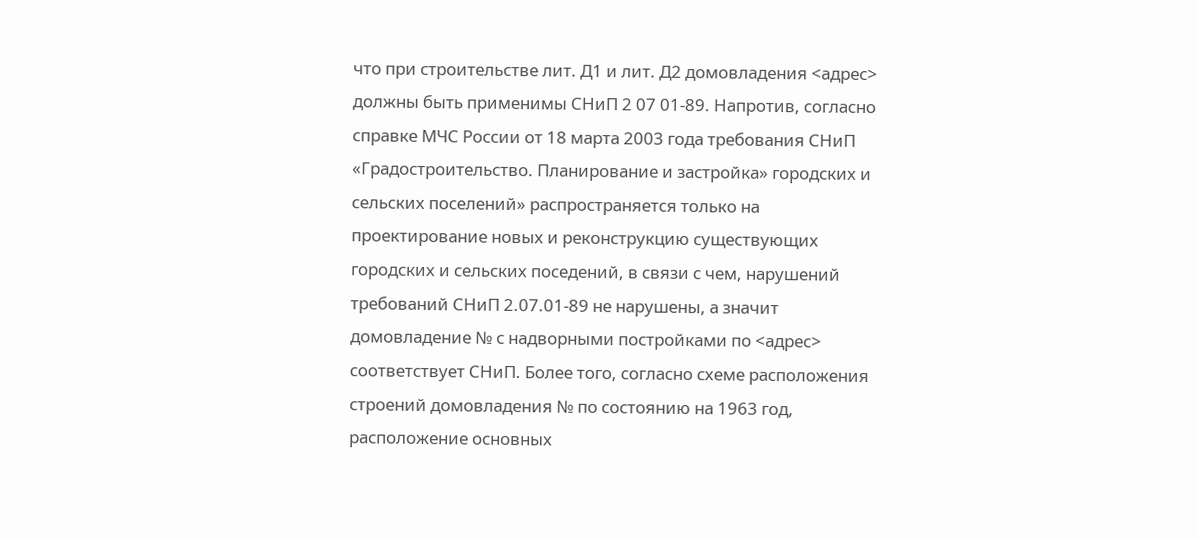что при строительстве лит. Д1 и лит. Д2 домовладения <адрес> должны быть применимы СНиП 2 07 01-89. Напротив, согласно справке МЧС России от 18 марта 2003 года требования СНиП «Градостроительство. Планирование и застройка» городских и сельских поселений» распространяется только на проектирование новых и реконструкцию существующих городских и сельских поседений, в связи с чем, нарушений требований СНиП 2.07.01-89 не нарушены, а значит домовладение № с надворными постройками по <адрес> соответствует СНиП. Более того, согласно схеме расположения строений домовладения № по состоянию на 1963 год, расположение основных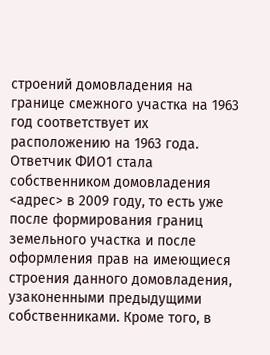строений домовладения на границе смежного участка на 1963 год соответствует их расположению на 1963 года. Ответчик ФИО1 стала собственником домовладения <адрес> в 2009 году, то есть уже после формирования границ земельного участка и после оформления прав на имеющиеся строения данного домовладения, узаконенными предыдущими собственниками. Кроме того, в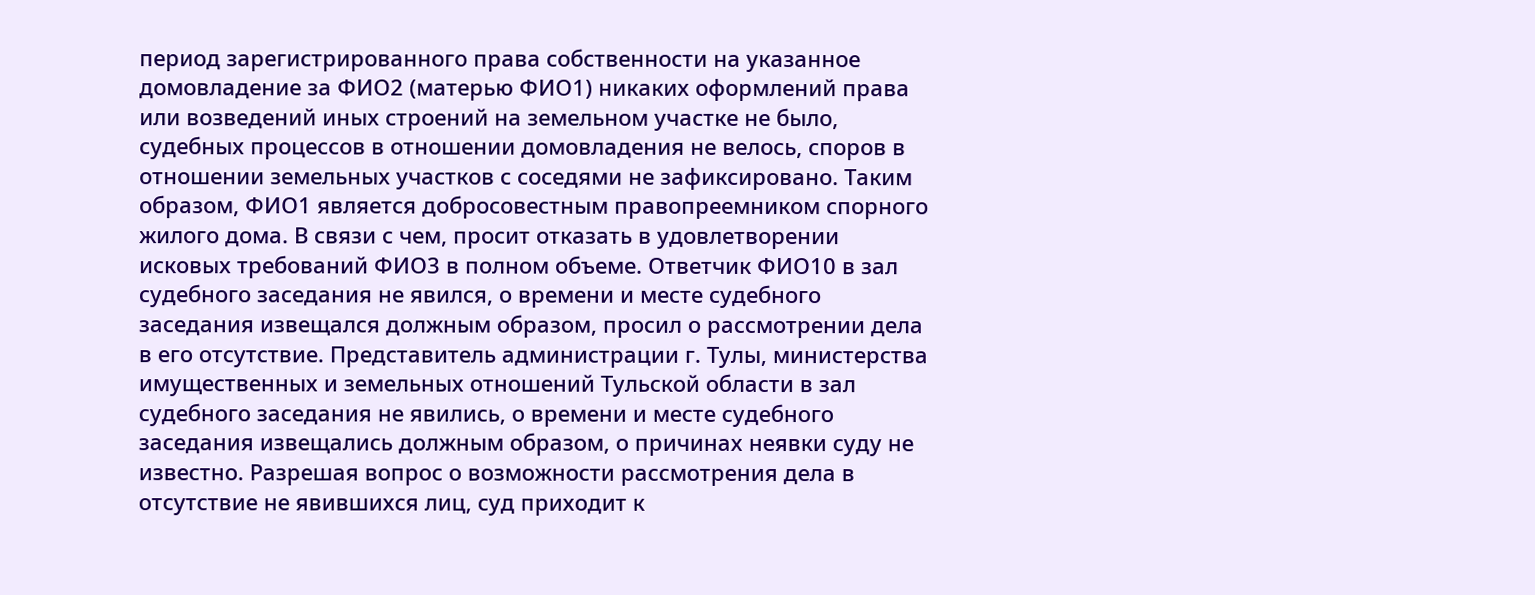период зарегистрированного права собственности на указанное домовладение за ФИО2 (матерью ФИО1) никаких оформлений права или возведений иных строений на земельном участке не было, судебных процессов в отношении домовладения не велось, споров в отношении земельных участков с соседями не зафиксировано. Таким образом, ФИО1 является добросовестным правопреемником спорного жилого дома. В связи с чем, просит отказать в удовлетворении исковых требований ФИО3 в полном объеме. Ответчик ФИО10 в зал судебного заседания не явился, о времени и месте судебного заседания извещался должным образом, просил о рассмотрении дела в его отсутствие. Представитель администрации г. Тулы, министерства имущественных и земельных отношений Тульской области в зал судебного заседания не явились, о времени и месте судебного заседания извещались должным образом, о причинах неявки суду не известно. Разрешая вопрос о возможности рассмотрения дела в отсутствие не явившихся лиц, суд приходит к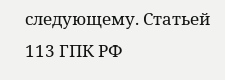следующему. Статьей 113 ГПК РФ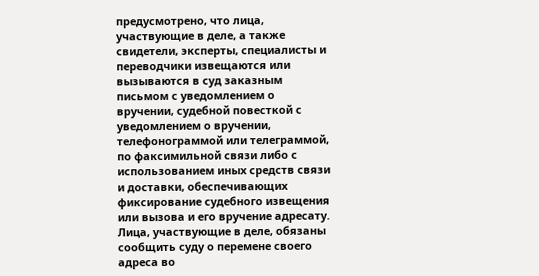предусмотрено, что лица, участвующие в деле, а также свидетели, эксперты, специалисты и переводчики извещаются или вызываются в суд заказным письмом с уведомлением о вручении, судебной повесткой с уведомлением о вручении, телефонограммой или телеграммой, по факсимильной связи либо с использованием иных средств связи и доставки, обеспечивающих фиксирование судебного извещения или вызова и его вручение адресату. Лица, участвующие в деле, обязаны сообщить суду о перемене своего адреса во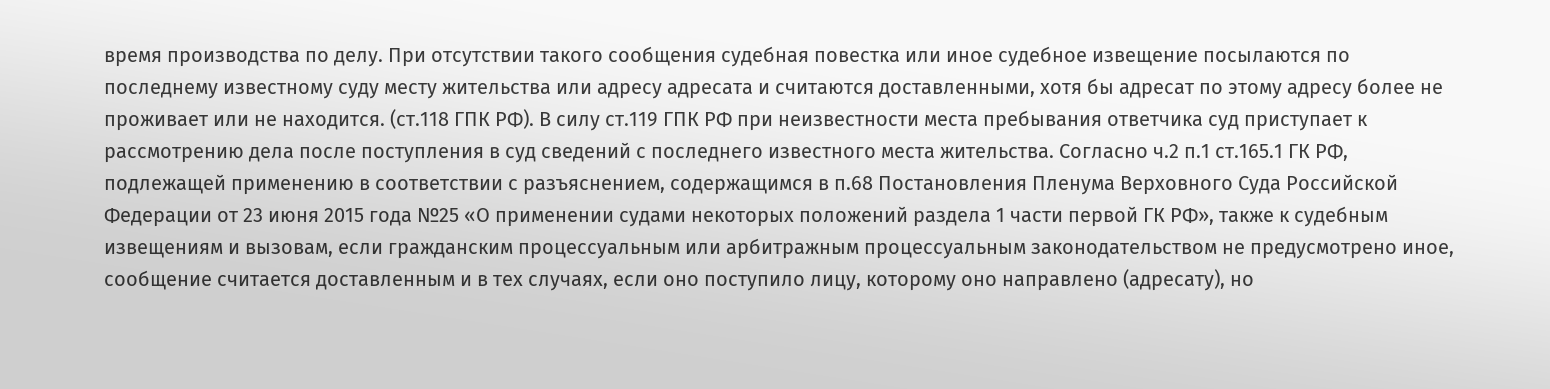время производства по делу. При отсутствии такого сообщения судебная повестка или иное судебное извещение посылаются по последнему известному суду месту жительства или адресу адресата и считаются доставленными, хотя бы адресат по этому адресу более не проживает или не находится. (ст.118 ГПК РФ). В силу ст.119 ГПК РФ при неизвестности места пребывания ответчика суд приступает к рассмотрению дела после поступления в суд сведений с последнего известного места жительства. Согласно ч.2 п.1 ст.165.1 ГК РФ, подлежащей применению в соответствии с разъяснением, содержащимся в п.68 Постановления Пленума Верховного Суда Российской Федерации от 23 июня 2015 года №25 «О применении судами некоторых положений раздела 1 части первой ГК РФ», также к судебным извещениям и вызовам, если гражданским процессуальным или арбитражным процессуальным законодательством не предусмотрено иное, сообщение считается доставленным и в тех случаях, если оно поступило лицу, которому оно направлено (адресату), но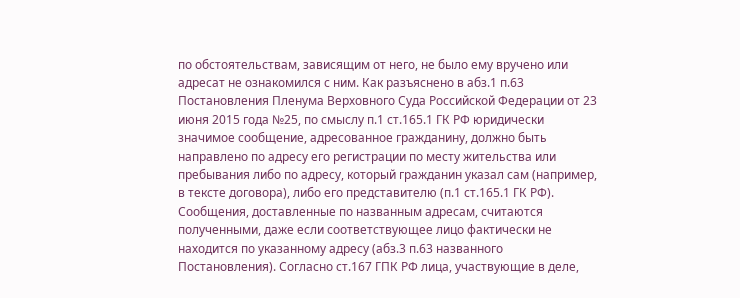по обстоятельствам, зависящим от него, не было ему вручено или адресат не ознакомился с ним. Как разъяснено в абз.1 п.63 Постановления Пленума Верховного Суда Российской Федерации от 23 июня 2015 года №25, по смыслу п.1 ст.165.1 ГК РФ юридически значимое сообщение, адресованное гражданину, должно быть направлено по адресу его регистрации по месту жительства или пребывания либо по адресу, который гражданин указал сам (например, в тексте договора), либо его представителю (п.1 ст.165.1 ГК РФ). Сообщения, доставленные по названным адресам, считаются полученными, даже если соответствующее лицо фактически не находится по указанному адресу (абз.3 п.63 названного Постановления). Согласно ст.167 ГПК РФ лица, участвующие в деле,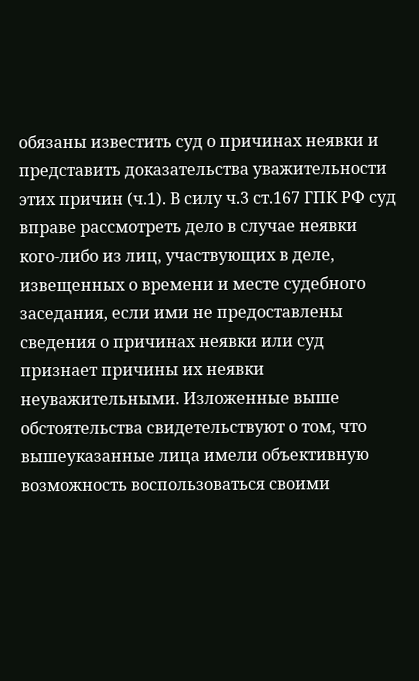обязаны известить суд о причинах неявки и представить доказательства уважительности этих причин (ч.1). В силу ч.3 ст.167 ГПК РФ суд вправе рассмотреть дело в случае неявки кого-либо из лиц, участвующих в деле, извещенных о времени и месте судебного заседания, если ими не предоставлены сведения о причинах неявки или суд признает причины их неявки неуважительными. Изложенные выше обстоятельства свидетельствуют о том, что вышеуказанные лица имели объективную возможность воспользоваться своими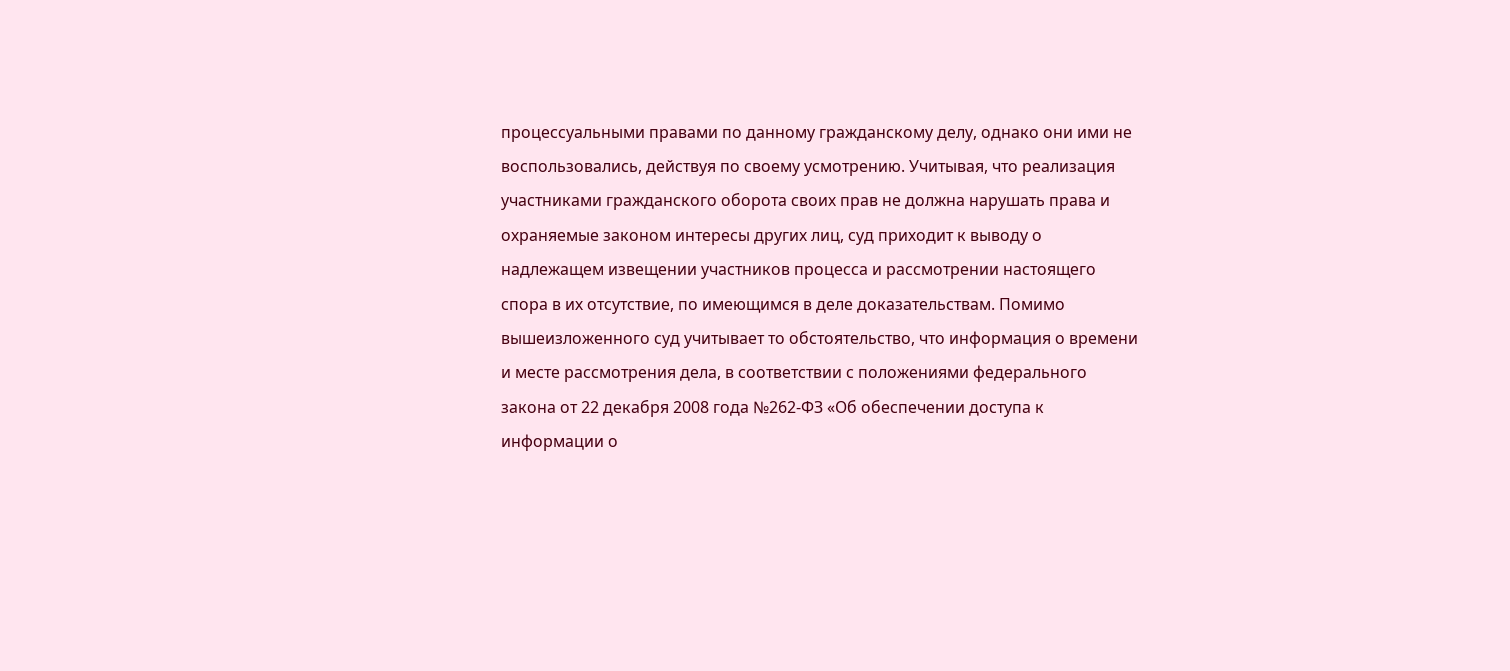процессуальными правами по данному гражданскому делу, однако они ими не воспользовались, действуя по своему усмотрению. Учитывая, что реализация участниками гражданского оборота своих прав не должна нарушать права и охраняемые законом интересы других лиц, суд приходит к выводу о надлежащем извещении участников процесса и рассмотрении настоящего спора в их отсутствие, по имеющимся в деле доказательствам. Помимо вышеизложенного суд учитывает то обстоятельство, что информация о времени и месте рассмотрения дела, в соответствии с положениями федерального закона от 22 декабря 2008 года №262-ФЗ «Об обеспечении доступа к информации о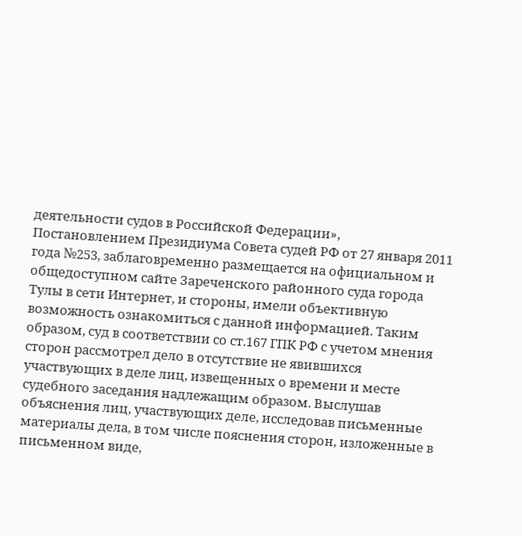деятельности судов в Российской Федерации», Постановлением Президиума Совета судей РФ от 27 января 2011 года №253, заблаговременно размещается на официальном и общедоступном сайте Зареченского районного суда города Тулы в сети Интернет, и стороны, имели объективную возможность ознакомиться с данной информацией. Таким образом, суд в соответствии со ст.167 ГПК РФ с учетом мнения сторон рассмотрел дело в отсутствие не явившихся участвующих в деле лиц, извещенных о времени и месте судебного заседания надлежащим образом. Выслушав объяснения лиц, участвующих деле, исследовав письменные материалы дела, в том числе пояснения сторон, изложенные в письменном виде,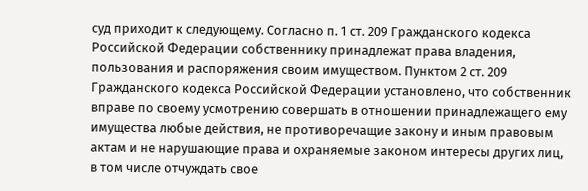суд приходит к следующему. Согласно п. 1 ст. 209 Гражданского кодекса Российской Федерации собственнику принадлежат права владения, пользования и распоряжения своим имуществом. Пунктом 2 ст. 209 Гражданского кодекса Российской Федерации установлено, что собственник вправе по своему усмотрению совершать в отношении принадлежащего ему имущества любые действия, не противоречащие закону и иным правовым актам и не нарушающие права и охраняемые законом интересы других лиц, в том числе отчуждать свое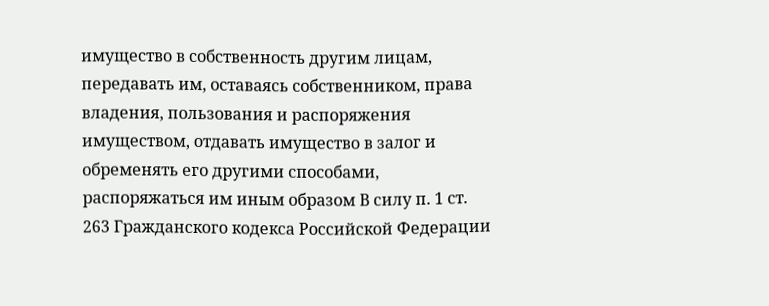имущество в собственность другим лицам, передавать им, оставаясь собственником, права владения, пользования и распоряжения имуществом, отдавать имущество в залог и обременять его другими способами, распоряжаться им иным образом В силу п. 1 ст. 263 Гражданского кодекса Российской Федерации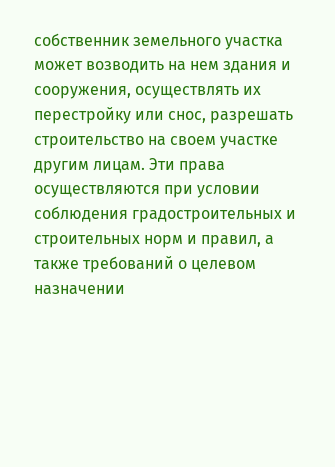собственник земельного участка может возводить на нем здания и сооружения, осуществлять их перестройку или снос, разрешать строительство на своем участке другим лицам. Эти права осуществляются при условии соблюдения градостроительных и строительных норм и правил, а также требований о целевом назначении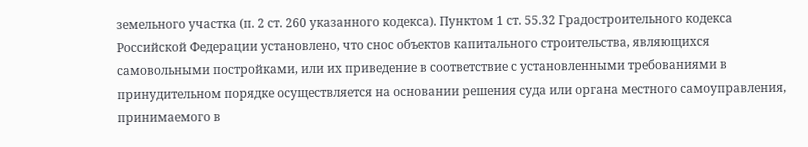земельного участка (п. 2 ст. 260 указанного кодекса). Пунктом 1 ст. 55.32 Градостроительного кодекса Российской Федерации установлено, что снос объектов капитального строительства, являющихся самовольными постройками, или их приведение в соответствие с установленными требованиями в принудительном порядке осуществляется на основании решения суда или органа местного самоуправления, принимаемого в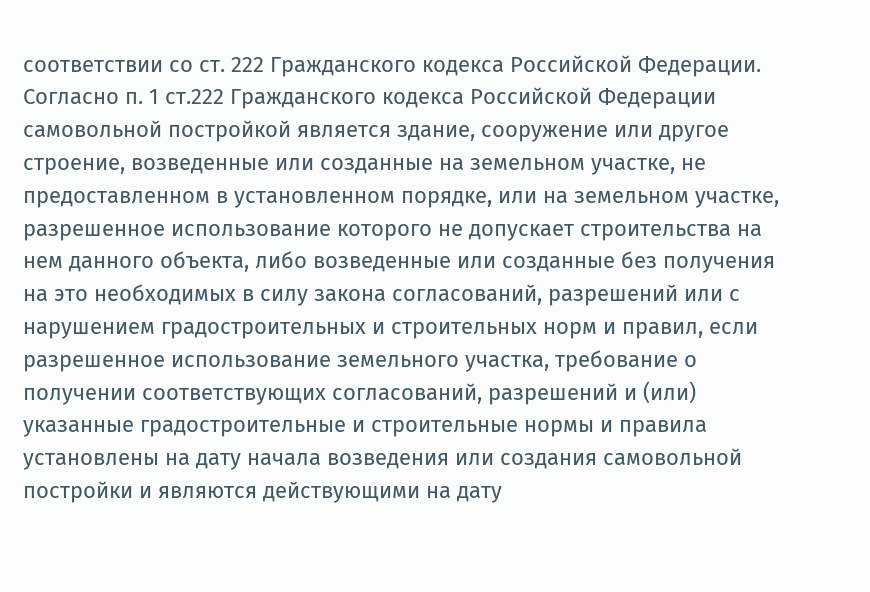соответствии со ст. 222 Гражданского кодекса Российской Федерации. Согласно п. 1 ст.222 Гражданского кодекса Российской Федерации самовольной постройкой является здание, сооружение или другое строение, возведенные или созданные на земельном участке, не предоставленном в установленном порядке, или на земельном участке, разрешенное использование которого не допускает строительства на нем данного объекта, либо возведенные или созданные без получения на это необходимых в силу закона согласований, разрешений или с нарушением градостроительных и строительных норм и правил, если разрешенное использование земельного участка, требование о получении соответствующих согласований, разрешений и (или) указанные градостроительные и строительные нормы и правила установлены на дату начала возведения или создания самовольной постройки и являются действующими на дату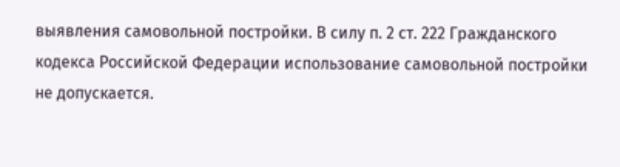выявления самовольной постройки. В силу п. 2 ст. 222 Гражданского кодекса Российской Федерации использование самовольной постройки не допускается.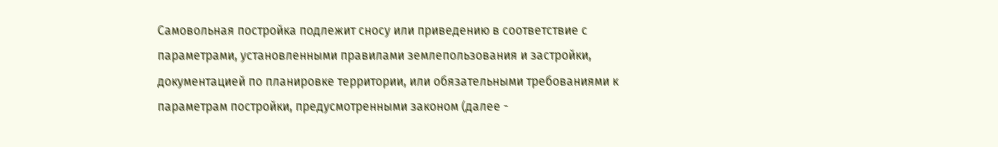Самовольная постройка подлежит сносу или приведению в соответствие с параметрами, установленными правилами землепользования и застройки, документацией по планировке территории, или обязательными требованиями к параметрам постройки, предусмотренными законом (далее -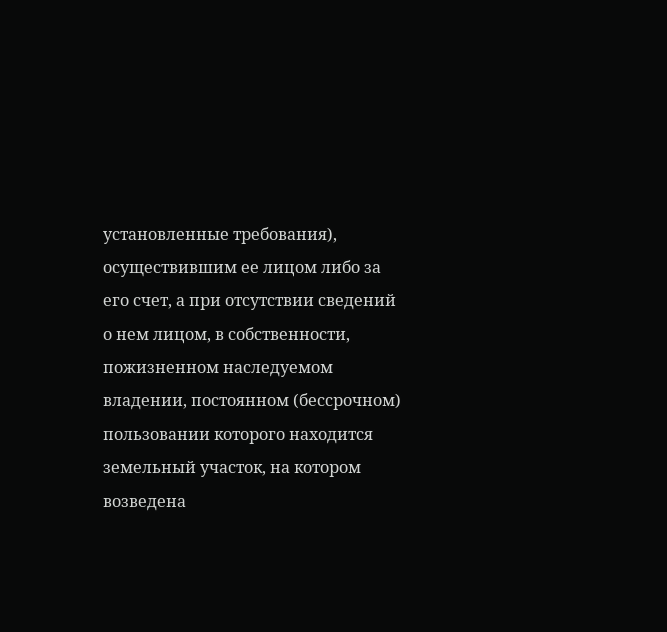установленные требования), осуществившим ее лицом либо за его счет, а при отсутствии сведений о нем лицом, в собственности, пожизненном наследуемом владении, постоянном (бессрочном) пользовании которого находится земельный участок, на котором возведена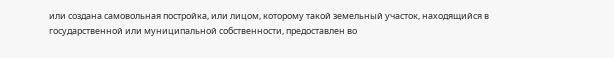или создана самовольная постройка, или лицом, которому такой земельный участок, находящийся в государственной или муниципальной собственности, предоставлен во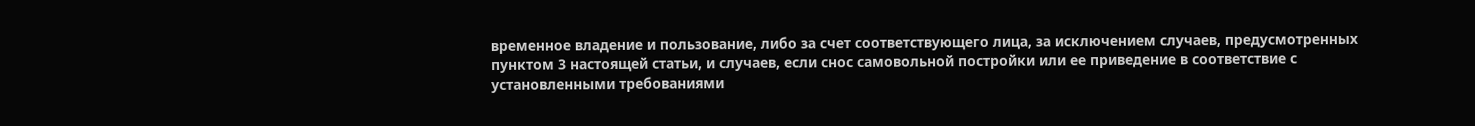временное владение и пользование, либо за счет соответствующего лица, за исключением случаев, предусмотренных пунктом 3 настоящей статьи, и случаев, если снос самовольной постройки или ее приведение в соответствие с установленными требованиями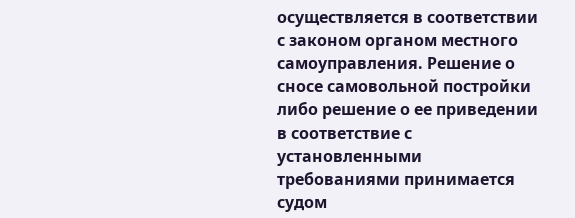осуществляется в соответствии с законом органом местного самоуправления. Решение о сносе самовольной постройки либо решение о ее приведении в соответствие с установленными требованиями принимается судом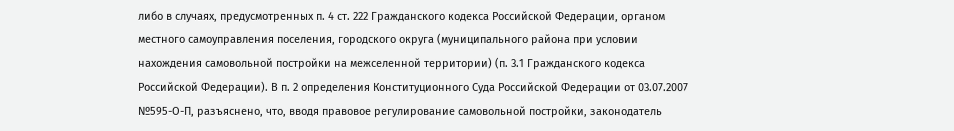либо в случаях, предусмотренных п. 4 ст. 222 Гражданского кодекса Российской Федерации, органом местного самоуправления поселения, городского округа (муниципального района при условии нахождения самовольной постройки на межселенной территории) (п. 3.1 Гражданского кодекса Российской Федерации). В п. 2 определения Конституционного Суда Российской Федерации от 03.07.2007 №595-О-П, разъяснено, что, вводя правовое регулирование самовольной постройки, законодатель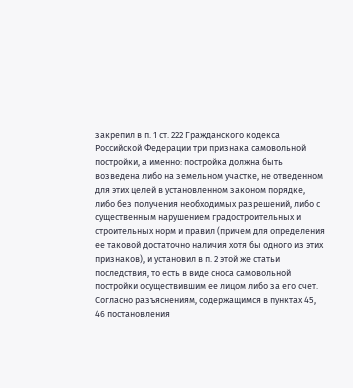закрепил в п. 1 ст. 222 Гражданского кодекса Российской Федерации три признака самовольной постройки, а именно: постройка должна быть возведена либо на земельном участке, не отведенном для этих целей в установленном законом порядке, либо без получения необходимых разрешений, либо с существенным нарушением градостроительных и строительных норм и правил (причем для определения ее таковой достаточно наличия хотя бы одного из этих признаков), и установил в п. 2 этой же статьи последствия, то есть в виде сноса самовольной постройки осуществившим ее лицом либо за его счет. Согласно разъяснениям, содержащимся в пунктах 45, 46 постановления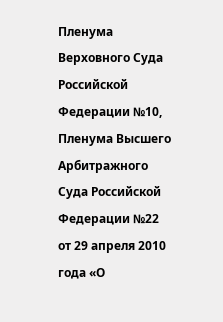Пленума Верховного Суда Российской Федерации №10, Пленума Высшего Арбитражного Суда Российской Федерации №22 от 29 апреля 2010 года «О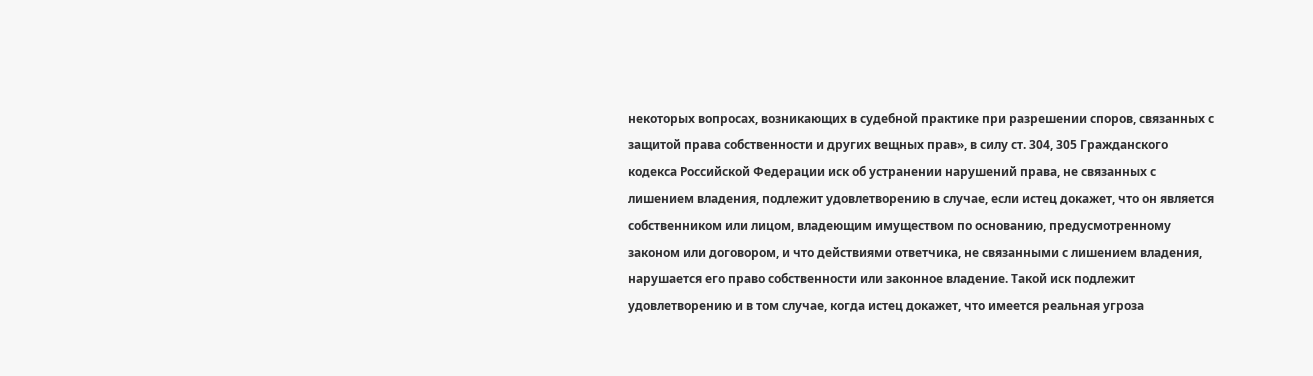некоторых вопросах, возникающих в судебной практике при разрешении споров, связанных с защитой права собственности и других вещных прав», в силу ст. 304, 305 Гражданского кодекса Российской Федерации иск об устранении нарушений права, не связанных с лишением владения, подлежит удовлетворению в случае, если истец докажет, что он является собственником или лицом, владеющим имуществом по основанию, предусмотренному законом или договором, и что действиями ответчика, не связанными с лишением владения, нарушается его право собственности или законное владение. Такой иск подлежит удовлетворению и в том случае, когда истец докажет, что имеется реальная угроза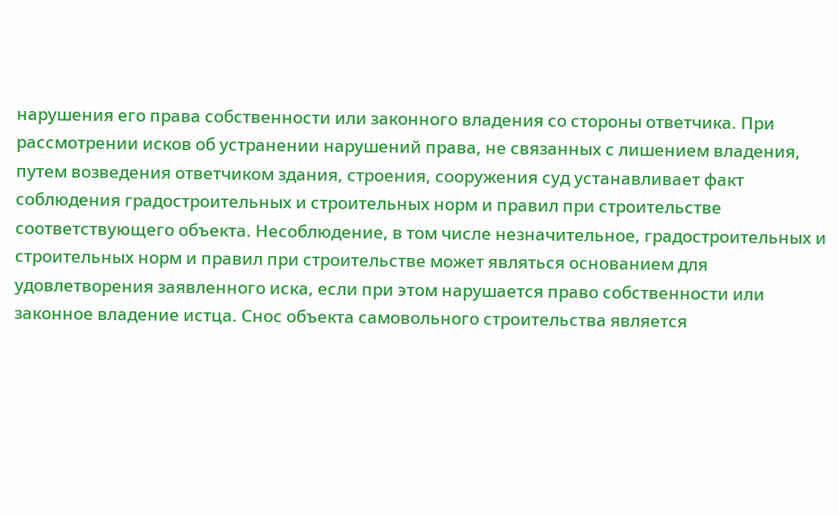нарушения его права собственности или законного владения со стороны ответчика. При рассмотрении исков об устранении нарушений права, не связанных с лишением владения, путем возведения ответчиком здания, строения, сооружения суд устанавливает факт соблюдения градостроительных и строительных норм и правил при строительстве соответствующего объекта. Несоблюдение, в том числе незначительное, градостроительных и строительных норм и правил при строительстве может являться основанием для удовлетворения заявленного иска, если при этом нарушается право собственности или законное владение истца. Снос объекта самовольного строительства является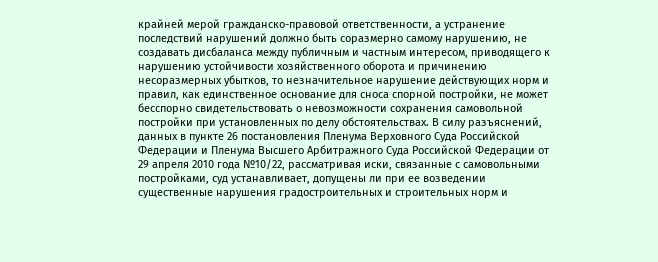крайней мерой гражданско-правовой ответственности, а устранение последствий нарушений должно быть соразмерно самому нарушению, не создавать дисбаланса между публичным и частным интересом, приводящего к нарушению устойчивости хозяйственного оборота и причинению несоразмерных убытков, то незначительное нарушение действующих норм и правил, как единственное основание для сноса спорной постройки, не может бесспорно свидетельствовать о невозможности сохранения самовольной постройки при установленных по делу обстоятельствах. В силу разъяснений, данных в пункте 26 постановления Пленума Верховного Суда Российской Федерации и Пленума Высшего Арбитражного Суда Российской Федерации от 29 апреля 2010 года №10/22, рассматривая иски, связанные с самовольными постройками, суд устанавливает, допущены ли при ее возведении существенные нарушения градостроительных и строительных норм и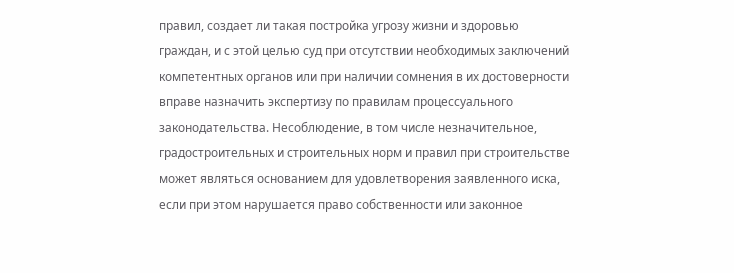правил, создает ли такая постройка угрозу жизни и здоровью граждан, и с этой целью суд при отсутствии необходимых заключений компетентных органов или при наличии сомнения в их достоверности вправе назначить экспертизу по правилам процессуального законодательства. Несоблюдение, в том числе незначительное, градостроительных и строительных норм и правил при строительстве может являться основанием для удовлетворения заявленного иска, если при этом нарушается право собственности или законное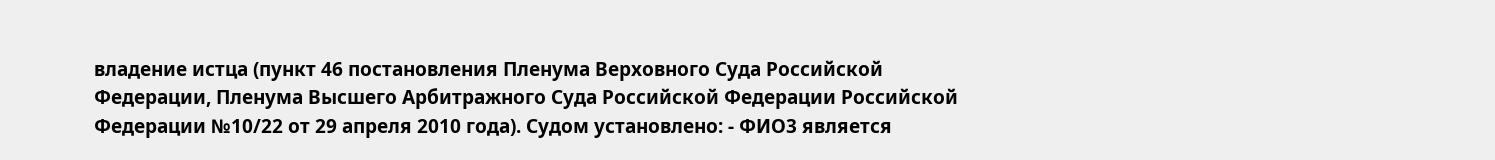владение истца (пункт 46 постановления Пленума Верховного Суда Российской Федерации, Пленума Высшего Арбитражного Суда Российской Федерации Российской Федерации №10/22 от 29 апреля 2010 года). Судом установлено: - ФИО3 является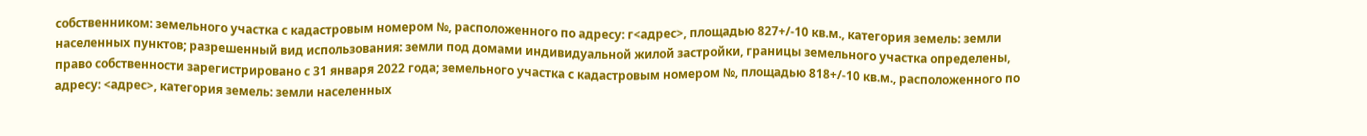собственником: земельного участка с кадастровым номером №, расположенного по адресу: г<адрес>, площадью 827+/-10 кв.м., категория земель: земли населенных пунктов; разрешенный вид использования: земли под домами индивидуальной жилой застройки, границы земельного участка определены, право собственности зарегистрировано с 31 января 2022 года; земельного участка с кадастровым номером №, площадью 818+/-10 кв.м., расположенного по адресу: <адрес>, категория земель: земли населенных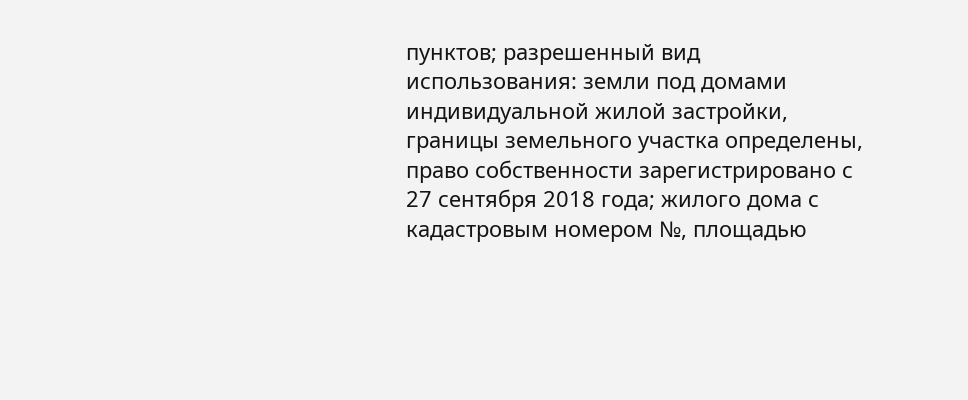пунктов; разрешенный вид использования: земли под домами индивидуальной жилой застройки, границы земельного участка определены, право собственности зарегистрировано с 27 сентября 2018 года; жилого дома с кадастровым номером №, площадью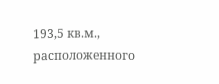193,5 кв.м., расположенного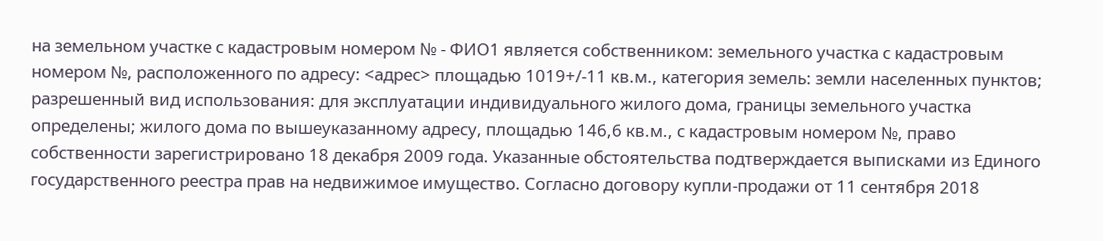на земельном участке с кадастровым номером № - ФИО1 является собственником: земельного участка с кадастровым номером №, расположенного по адресу: <адрес> площадью 1019+/-11 кв.м., категория земель: земли населенных пунктов; разрешенный вид использования: для эксплуатации индивидуального жилого дома, границы земельного участка определены; жилого дома по вышеуказанному адресу, площадью 146,6 кв.м., с кадастровым номером №, право собственности зарегистрировано 18 декабря 2009 года. Указанные обстоятельства подтверждается выписками из Единого государственного реестра прав на недвижимое имущество. Согласно договору купли-продажи от 11 сентября 2018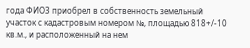года ФИО3 приобрел в собственность земельный участок с кадастровым номером №, площадью 818+/-10 кв.м., и расположенный на нем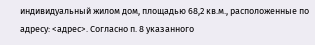индивидуальный жилом дом, площадью 68,2 кв.м., расположенные по адресу: <адрес>. Согласно п. 8 указанного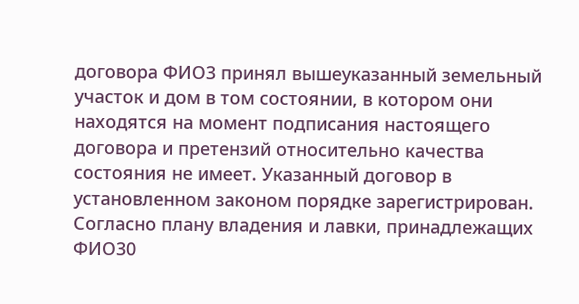договора ФИО3 принял вышеуказанный земельный участок и дом в том состоянии, в котором они находятся на момент подписания настоящего договора и претензий относительно качества состояния не имеет. Указанный договор в установленном законом порядке зарегистрирован. Согласно плану владения и лавки, принадлежащих ФИО30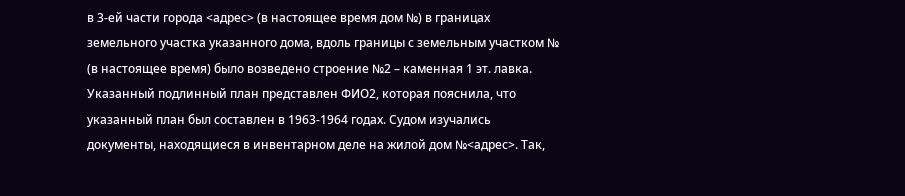в 3-ей части города <адрес> (в настоящее время дом №) в границах земельного участка указанного дома, вдоль границы с земельным участком № (в настоящее время) было возведено строение №2 – каменная 1 эт. лавка. Указанный подлинный план представлен ФИО2, которая пояснила, что указанный план был составлен в 1963-1964 годах. Судом изучались документы, находящиеся в инвентарном деле на жилой дом №<адрес>. Так,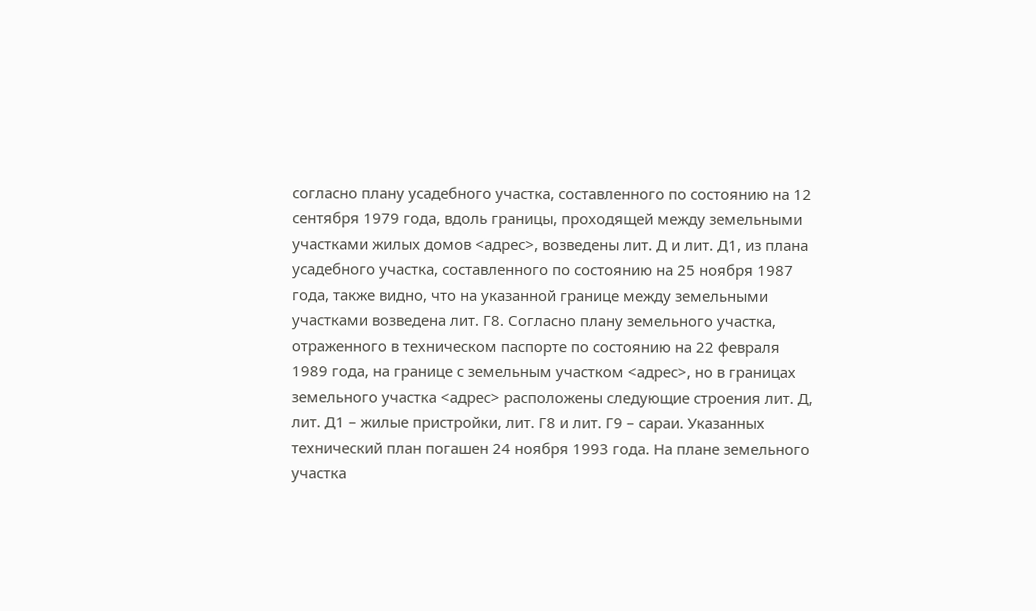согласно плану усадебного участка, составленного по состоянию на 12 сентября 1979 года, вдоль границы, проходящей между земельными участками жилых домов <адрес>, возведены лит. Д и лит. Д1, из плана усадебного участка, составленного по состоянию на 25 ноября 1987 года, также видно, что на указанной границе между земельными участками возведена лит. Г8. Согласно плану земельного участка, отраженного в техническом паспорте по состоянию на 22 февраля 1989 года, на границе с земельным участком <адрес>, но в границах земельного участка <адрес> расположены следующие строения лит. Д, лит. Д1 – жилые пристройки, лит. Г8 и лит. Г9 – сараи. Указанных технический план погашен 24 ноября 1993 года. На плане земельного участка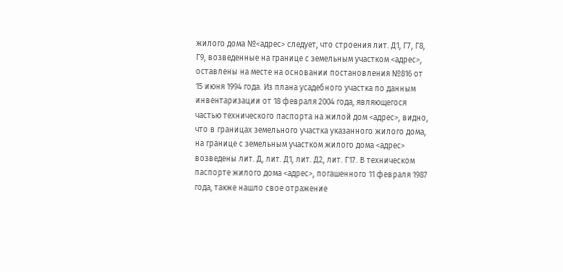жилого дома №<адрес> следует, что строения лит. Д1, Г7, Г8, Г9, возведенные на границе с земельным участком <адрес>, оставлены на месте на основании постановления №816 от 15 июня 1994 года. Из плана усадебного участка по данным инвентаризации от 18 февраля 2004 года, являющегося частью технического паспорта на жилой дом <адрес>, видно, что в границах земельного участка указанного жилого дома, на границе с земельным участком жилого дома <адрес> возведены лит. Д, лит. Д1, лит. Д2, лит. Г17. В техническом паспорте жилого дома <адрес>, погашенного 11 февраля 1987 года, также нашло свое отражение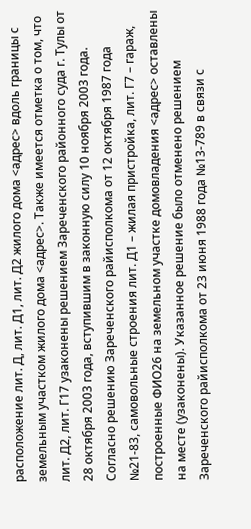расположение лит. Д, лит. Д1, лит. Д2 жилого дома <адрес> вдоль границы с земельным участком жилого дома <адрес>. Также имеется отметка о том, что лит. Д2, лит. Г17 узаконены решением Зареченского районного суда г. Тулы от 28 октября 2003 года, вступившим в законную силу 10 ноября 2003 года. Согласно решению Зареченского райисполкома от 12 октября 1987 года №21-83, самовольные строения лит. Д1 – жилая пристройка, лит. Г7 – гараж, построенные ФИО26 на земельном участке домовладения <адрес> оставлены на месте (узаконены). Указанное решение было отменено решением Зареченского райисполкома от 23 июня 1988 года №13-789 в связи с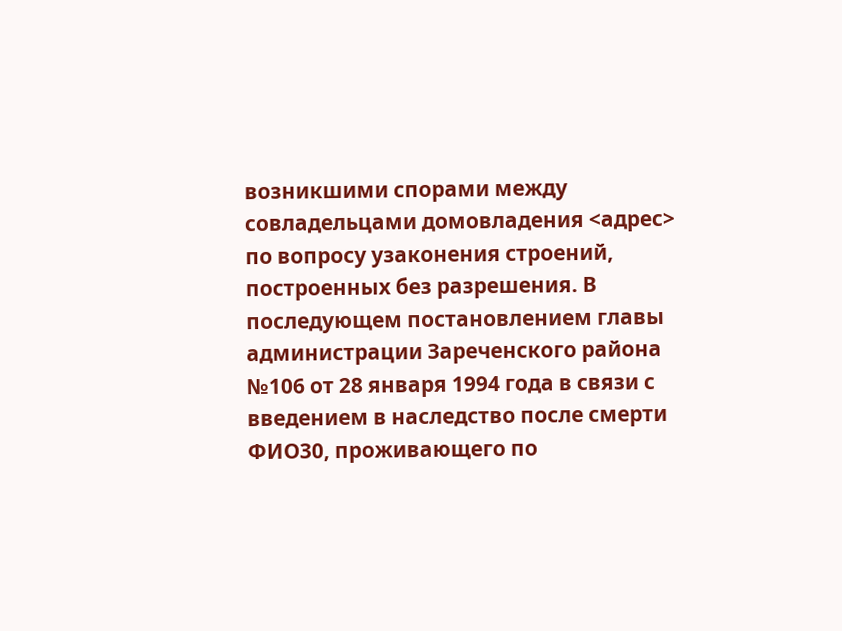возникшими спорами между совладельцами домовладения <адрес> по вопросу узаконения строений, построенных без разрешения. В последующем постановлением главы администрации Зареченского района №106 от 28 января 1994 года в связи с введением в наследство после смерти ФИО30, проживающего по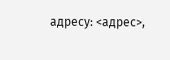адресу: <адрес>,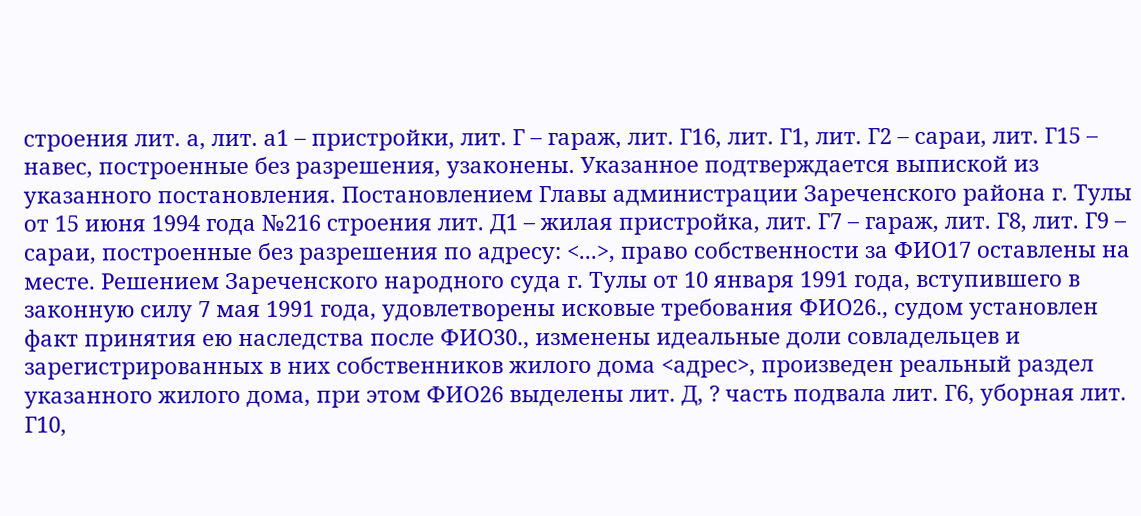строения лит. а, лит. а1 – пристройки, лит. Г – гараж, лит. Г16, лит. Г1, лит. Г2 – сараи, лит. Г15 – навес, построенные без разрешения, узаконены. Указанное подтверждается выпиской из указанного постановления. Постановлением Главы администрации Зареченского района г. Тулы от 15 июня 1994 года №216 строения лит. Д1 – жилая пристройка, лит. Г7 – гараж, лит. Г8, лит. Г9 – сараи, построенные без разрешения по адресу: <...>, право собственности за ФИО17 оставлены на месте. Решением Зареченского народного суда г. Тулы от 10 января 1991 года, вступившего в законную силу 7 мая 1991 года, удовлетворены исковые требования ФИО26., судом установлен факт принятия ею наследства после ФИО30., изменены идеальные доли совладельцев и зарегистрированных в них собственников жилого дома <адрес>, произведен реальный раздел указанного жилого дома, при этом ФИО26 выделены лит. Д, ? часть подвала лит. Г6, уборная лит. Г10,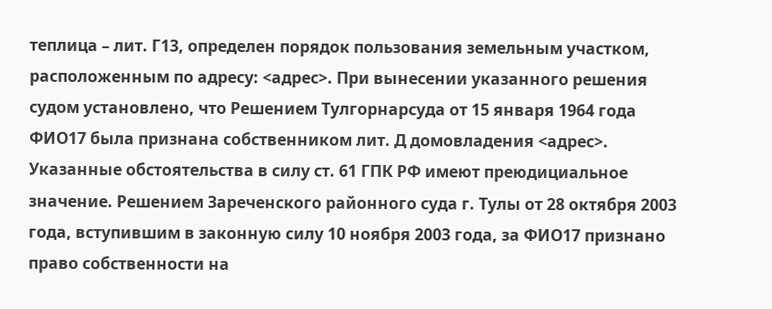теплица – лит. Г13, определен порядок пользования земельным участком, расположенным по адресу: <адрес>. При вынесении указанного решения судом установлено, что Решением Тулгорнарсуда от 15 января 1964 года ФИО17 была признана собственником лит. Д домовладения <адрес>. Указанные обстоятельства в силу ст. 61 ГПК РФ имеют преюдициальное значение. Решением Зареченского районного суда г. Тулы от 28 октября 2003 года, вступившим в законную силу 10 ноября 2003 года, за ФИО17 признано право собственности на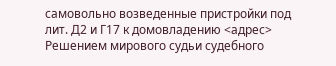самовольно возведенные пристройки под лит. Д2 и Г17 к домовладению <адрес> Решением мирового судьи судебного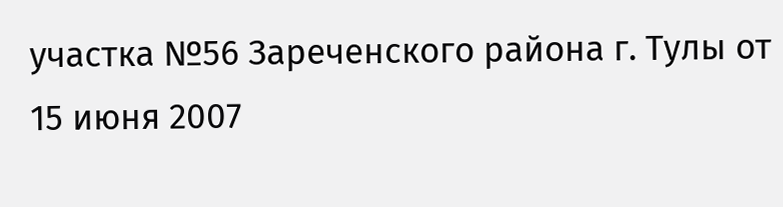участка №56 Зареченского района г. Тулы от 15 июня 2007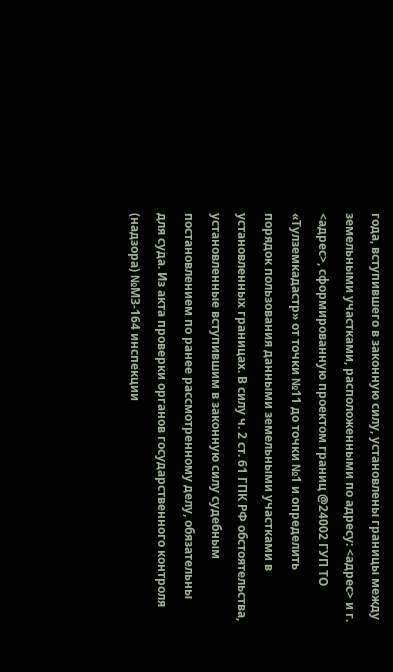года, вступившего в законную силу, установлены границы между земельными участками, расположенными по адресу: <адрес> и г. <адрес>, сформированную проектом границ @24002 ГУП ТО «Тулземкадастр» от точки №11 до точки №1 и определить порядок пользования данными земельными участками в установленных границах. В силу ч. 2 ст. 61 ГПК РФ обстоятельства, установленные вступившим в законную силу судебным постановлением по ранее рассмотренному делу, обязательны для суда. Из акта проверки органов государственного контроля (надзора) №МЗ-164 инспекции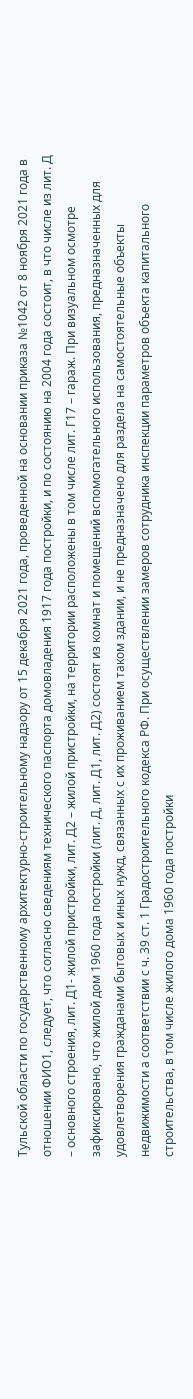Тульской области по государственному архитектурно-строительному надзору от 15 декабря 2021 года, проведенной на основании приказа №1042 от 8 ноября 2021 года в отношении ФИО1, следует, что согласно сведениям технического паспорта домовладения 1917 года постройки, и по состоянию на 2004 года состоит, в что числе из лит. Д – основного строения, лит. Д1- жилой пристройки, лит. Д2 – жилой пристройки, на территории расположены в том числе лит. Г17 – гараж. При визуальном осмотре зафиксировано, что жилой дом 1960 года постройки (лит. Д, лит. Д1, лит. Д2) состоят из комнат и помещений вспомогательного использования, предназначенных для удовлетворения гражданами бытовых и иных нужд, связанных с их проживанием таком здании, и не предназначено для раздела на самостоятельные объекты недвижимости а соответствии с ч. 39 ст. 1 Градостроительного кодекса РФ. При осуществлении замеров сотрудника инспекции параметров объекта капитального строительства, в том числе жилого дома 1960 года постройки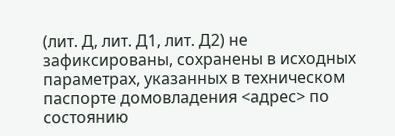(лит. Д, лит. Д1, лит. Д2) не зафиксированы, сохранены в исходных параметрах, указанных в техническом паспорте домовладения <адрес> по состоянию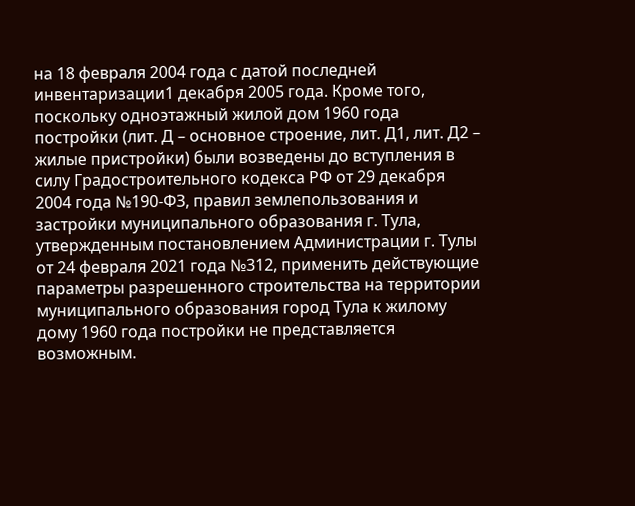на 18 февраля 2004 года с датой последней инвентаризации1 декабря 2005 года. Кроме того, поскольку одноэтажный жилой дом 1960 года постройки (лит. Д – основное строение, лит. Д1, лит. Д2 – жилые пристройки) были возведены до вступления в силу Градостроительного кодекса РФ от 29 декабря 2004 года №190-ФЗ, правил землепользования и застройки муниципального образования г. Тула, утвержденным постановлением Администрации г. Тулы от 24 февраля 2021 года №312, применить действующие параметры разрешенного строительства на территории муниципального образования город Тула к жилому дому 1960 года постройки не представляется возможным.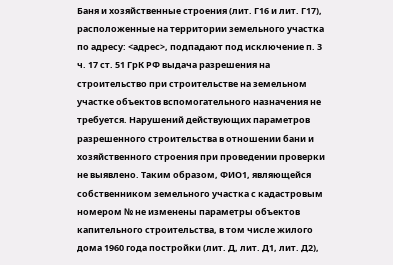Баня и хозяйственные строения (лит. Г16 и лит. Г17), расположенные на территории земельного участка по адресу: <адрес>, подпадают под исключение п. 3 ч. 17 ст. 51 ГрК РФ выдача разрешения на строительство при строительстве на земельном участке объектов вспомогательного назначения не требуется. Нарушений действующих параметров разрешенного строительства в отношении бани и хозяйственного строения при проведении проверки не выявлено. Таким образом, ФИО1, являющейся собственником земельного участка с кадастровым номером № не изменены параметры объектов капительного строительства, в том числе жилого дома 1960 года постройки (лит. Д, лит. Д1, лит. Д2),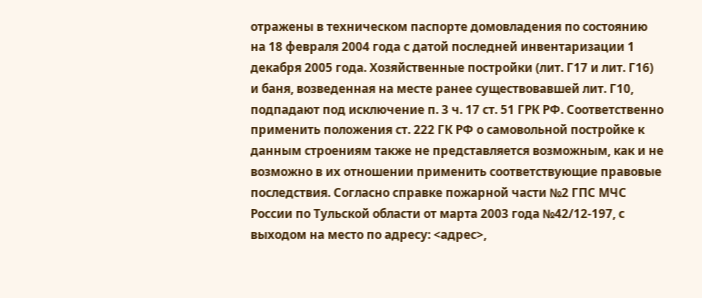отражены в техническом паспорте домовладения по состоянию на 18 февраля 2004 года с датой последней инвентаризации 1 декабря 2005 года. Хозяйственные постройки (лит. Г17 и лит. Г16) и баня, возведенная на месте ранее существовавшей лит. Г10, подпадают под исключение п. 3 ч. 17 ст. 51 ГРК РФ. Соответственно применить положения ст. 222 ГК РФ о самовольной постройке к данным строениям также не представляется возможным, как и не возможно в их отношении применить соответствующие правовые последствия. Согласно справке пожарной части №2 ГПС МЧС России по Тульской области от марта 2003 года №42/12-197, с выходом на место по адресу: <адрес>,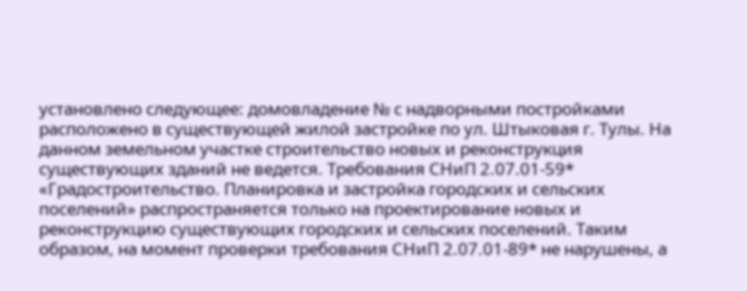установлено следующее: домовладение № с надворными постройками расположено в существующей жилой застройке по ул. Штыковая г. Тулы. На данном земельном участке строительство новых и реконструкция существующих зданий не ведется. Требования СНиП 2.07.01-59* «Градостроительство. Планировка и застройка городских и сельских поселений» распространяется только на проектирование новых и реконструкцию существующих городских и сельских поселений. Таким образом, на момент проверки требования СНиП 2.07.01-89* не нарушены, а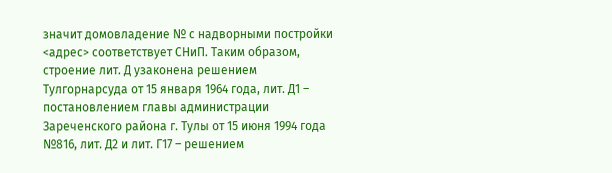значит домовладение № с надворными постройки <адрес> соответствует СНиП. Таким образом, строение лит. Д узаконена решением Тулгорнарсуда от 15 января 1964 года, лит. Д1 – постановлением главы администрации Зареченского района г. Тулы от 15 июня 1994 года №816, лит. Д2 и лит. Г17 – решением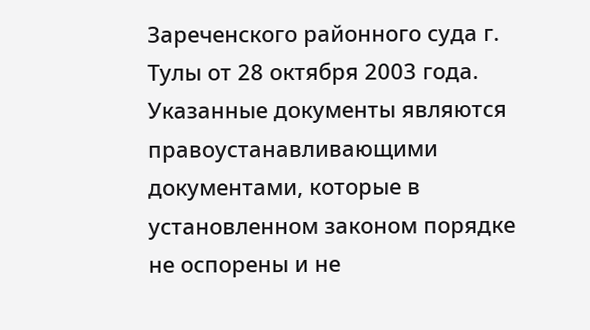Зареченского районного суда г. Тулы от 28 октября 2003 года. Указанные документы являются правоустанавливающими документами, которые в установленном законом порядке не оспорены и не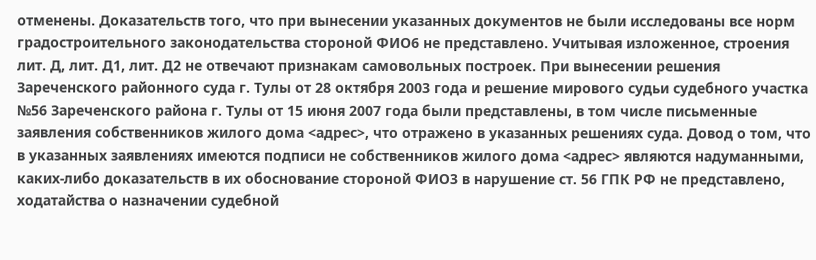отменены. Доказательств того, что при вынесении указанных документов не были исследованы все норм градостроительного законодательства стороной ФИО6 не представлено. Учитывая изложенное, строения лит. Д, лит. Д1, лит. Д2 не отвечают признакам самовольных построек. При вынесении решения Зареченского районного суда г. Тулы от 28 октября 2003 года и решение мирового судьи судебного участка №56 Зареченского района г. Тулы от 15 июня 2007 года были представлены, в том числе письменные заявления собственников жилого дома <адрес>, что отражено в указанных решениях суда. Довод о том, что в указанных заявлениях имеются подписи не собственников жилого дома <адрес> являются надуманными, каких-либо доказательств в их обоснование стороной ФИО3 в нарушение ст. 56 ГПК РФ не представлено, ходатайства о назначении судебной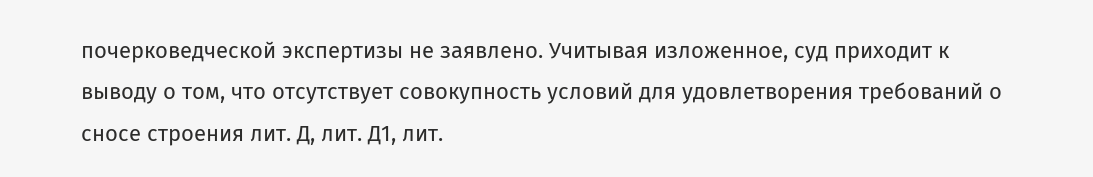почерковедческой экспертизы не заявлено. Учитывая изложенное, суд приходит к выводу о том, что отсутствует совокупность условий для удовлетворения требований о сносе строения лит. Д, лит. Д1, лит.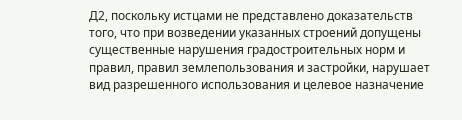Д2, поскольку истцами не представлено доказательств того, что при возведении указанных строений допущены существенные нарушения градостроительных норм и правил, правил землепользования и застройки, нарушает вид разрешенного использования и целевое назначение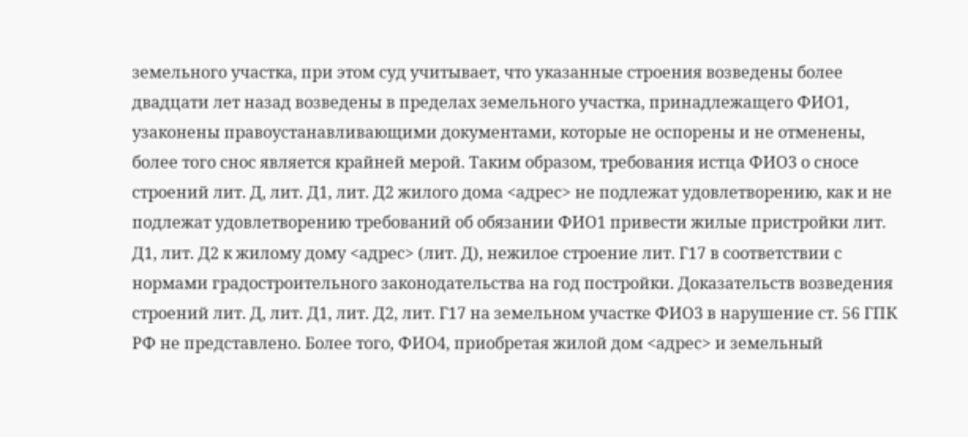земельного участка, при этом суд учитывает, что указанные строения возведены более двадцати лет назад возведены в пределах земельного участка, принадлежащего ФИО1, узаконены правоустанавливающими документами, которые не оспорены и не отменены, более того снос является крайней мерой. Таким образом, требования истца ФИО3 о сносе строений лит. Д, лит. Д1, лит. Д2 жилого дома <адрес> не подлежат удовлетворению, как и не подлежат удовлетворению требований об обязании ФИО1 привести жилые пристройки лит. Д1, лит. Д2 к жилому дому <адрес> (лит. Д), нежилое строение лит. Г17 в соответствии с нормами градостроительного законодательства на год постройки. Доказательств возведения строений лит. Д, лит. Д1, лит. Д2, лит. Г17 на земельном участке ФИО3 в нарушение ст. 56 ГПК РФ не представлено. Более того, ФИО4, приобретая жилой дом <адрес> и земельный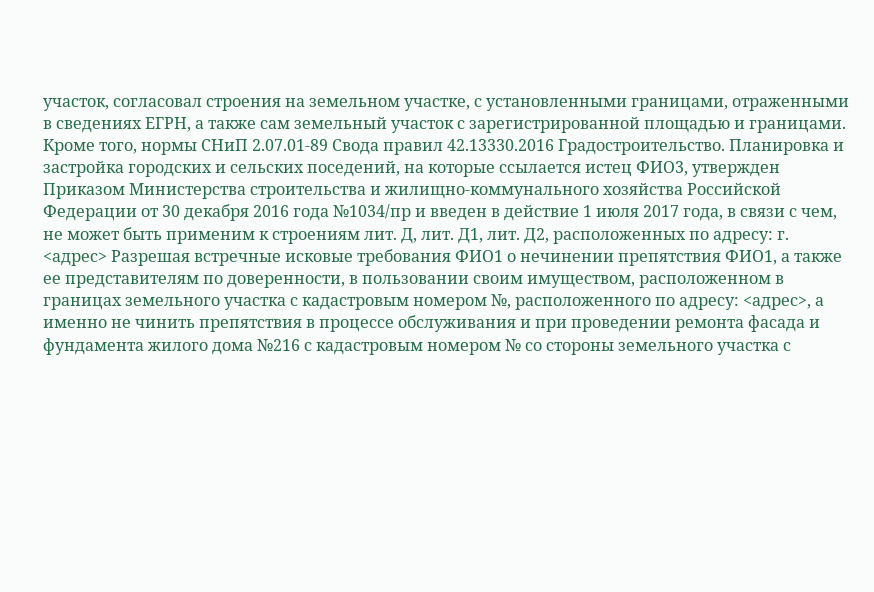участок, согласовал строения на земельном участке, с установленными границами, отраженными в сведениях ЕГРН, а также сам земельный участок с зарегистрированной площадью и границами. Кроме того, нормы СНиП 2.07.01-89 Свода правил 42.13330.2016 Градостроительство. Планировка и застройка городских и сельских поседений, на которые ссылается истец ФИО3, утвержден Приказом Министерства строительства и жилищно-коммунального хозяйства Российской Федерации от 30 декабря 2016 года №1034/пр и введен в действие 1 июля 2017 года, в связи с чем, не может быть применим к строениям лит. Д, лит. Д1, лит. Д2, расположенных по адресу: г. <адрес> Разрешая встречные исковые требования ФИО1 о нечинении препятствия ФИО1, а также ее представителям по доверенности, в пользовании своим имуществом, расположенном в границах земельного участка с кадастровым номером №, расположенного по адресу: <адрес>, а именно не чинить препятствия в процессе обслуживания и при проведении ремонта фасада и фундамента жилого дома №216 с кадастровым номером № со стороны земельного участка с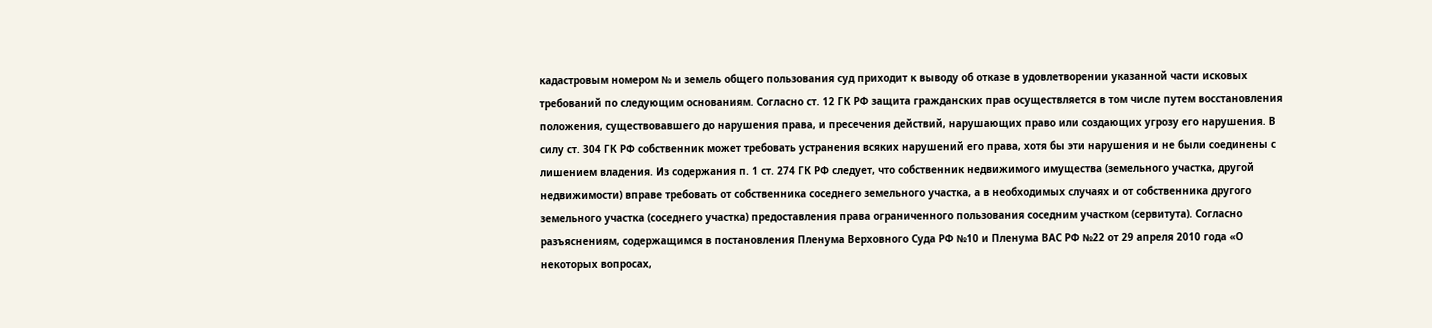кадастровым номером № и земель общего пользования суд приходит к выводу об отказе в удовлетворении указанной части исковых требований по следующим основаниям. Согласно ст. 12 ГК РФ защита гражданских прав осуществляется в том числе путем восстановления положения, существовавшего до нарушения права, и пресечения действий, нарушающих право или создающих угрозу его нарушения. В силу ст. 304 ГК РФ собственник может требовать устранения всяких нарушений его права, хотя бы эти нарушения и не были соединены с лишением владения. Из содержания п. 1 ст. 274 ГК РФ следует, что собственник недвижимого имущества (земельного участка, другой недвижимости) вправе требовать от собственника соседнего земельного участка, а в необходимых случаях и от собственника другого земельного участка (соседнего участка) предоставления права ограниченного пользования соседним участком (сервитута). Согласно разъяснениям, содержащимся в постановления Пленума Верховного Суда РФ №10 и Пленума ВАС РФ №22 от 29 апреля 2010 года «О некоторых вопросах,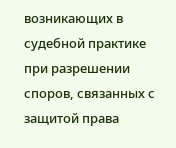возникающих в судебной практике при разрешении споров, связанных с защитой права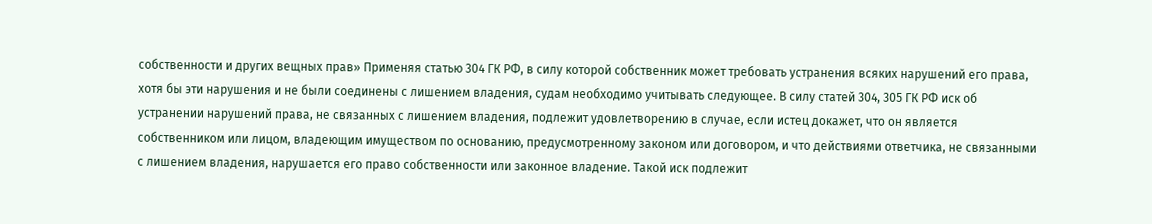собственности и других вещных прав» Применяя статью 304 ГК РФ, в силу которой собственник может требовать устранения всяких нарушений его права, хотя бы эти нарушения и не были соединены с лишением владения, судам необходимо учитывать следующее. В силу статей 304, 305 ГК РФ иск об устранении нарушений права, не связанных с лишением владения, подлежит удовлетворению в случае, если истец докажет, что он является собственником или лицом, владеющим имуществом по основанию, предусмотренному законом или договором, и что действиями ответчика, не связанными с лишением владения, нарушается его право собственности или законное владение. Такой иск подлежит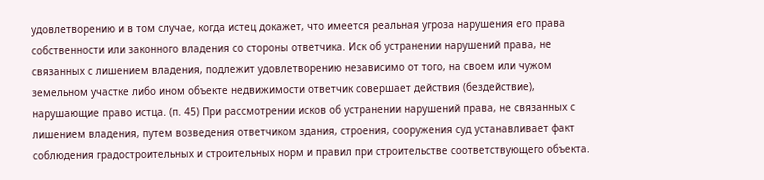удовлетворению и в том случае, когда истец докажет, что имеется реальная угроза нарушения его права собственности или законного владения со стороны ответчика. Иск об устранении нарушений права, не связанных с лишением владения, подлежит удовлетворению независимо от того, на своем или чужом земельном участке либо ином объекте недвижимости ответчик совершает действия (бездействие), нарушающие право истца. (п. 45) При рассмотрении исков об устранении нарушений права, не связанных с лишением владения, путем возведения ответчиком здания, строения, сооружения суд устанавливает факт соблюдения градостроительных и строительных норм и правил при строительстве соответствующего объекта.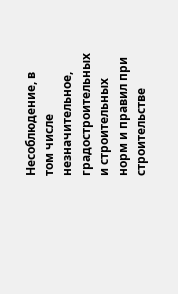Несоблюдение, в том числе незначительное, градостроительных и строительных норм и правил при строительстве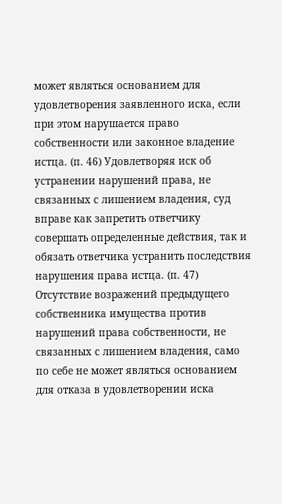может являться основанием для удовлетворения заявленного иска, если при этом нарушается право собственности или законное владение истца. (п. 46) Удовлетворяя иск об устранении нарушений права, не связанных с лишением владения, суд вправе как запретить ответчику совершать определенные действия, так и обязать ответчика устранить последствия нарушения права истца. (п. 47) Отсутствие возражений предыдущего собственника имущества против нарушений права собственности, не связанных с лишением владения, само по себе не может являться основанием для отказа в удовлетворении иска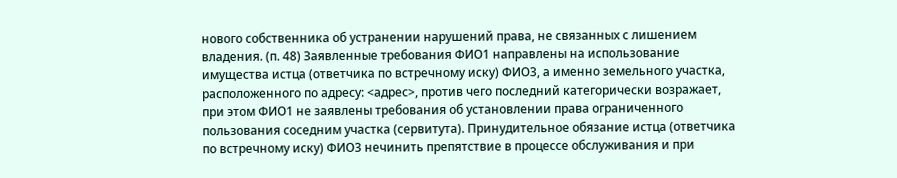нового собственника об устранении нарушений права, не связанных с лишением владения. (п. 48) Заявленные требования ФИО1 направлены на использование имущества истца (ответчика по встречному иску) ФИО3, а именно земельного участка, расположенного по адресу: <адрес>, против чего последний категорически возражает, при этом ФИО1 не заявлены требования об установлении права ограниченного пользования соседним участка (сервитута). Принудительное обязание истца (ответчика по встречному иску) ФИО3 нечинить препятствие в процессе обслуживания и при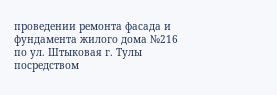проведении ремонта фасада и фундамента жилого дома №216 по ул. Штыковая г. Тулы посредством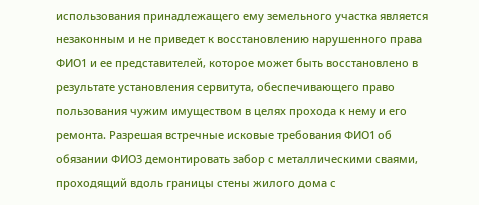использования принадлежащего ему земельного участка является незаконным и не приведет к восстановлению нарушенного права ФИО1 и ее представителей, которое может быть восстановлено в результате установления сервитута, обеспечивающего право пользования чужим имуществом в целях прохода к нему и его ремонта. Разрешая встречные исковые требования ФИО1 об обязании ФИО3 демонтировать забор с металлическими сваями, проходящий вдоль границы стены жилого дома с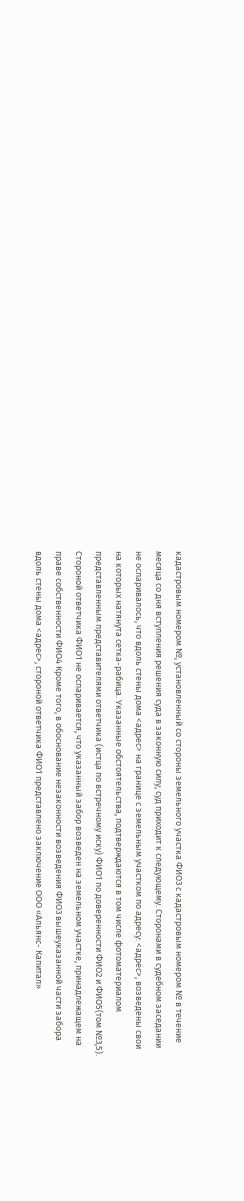кадастровым номером №, установленный со стороны земельного участка ФИО3 с кадастровым номером № в течение месяца со дня вступления решения суда в законную силу, суд приходит к следующему. Сторонами в судебном заседании не оспаривалось, что вдоль стены дома <адрес> на границе с земельным участком по адресу: <адрес>, возведены свои на которых натянута сетка-рабица. Указанные обстоятельства, подтверждаются в том числе фотоматериалом представленным представителями ответчика (истца по встречному иску) ФИО1 по доверенности ФИО2 и ФИО5(том №3,5). Стороной ответчика ФИО1 не оспаривается, что указанный забор возведен на земельном участке, принадлежащем на праве собственности ФИО4 Кроме того, в обоснование незаконности возведения ФИО3 вышеуказанной части забора вдоль стены дома <адрес>, стороной ответчика ФИО1 представлено заключение ООО «Альянс- Капитал»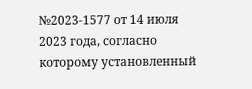№2023-1577 от 14 июля 2023 года, согласно которому установленный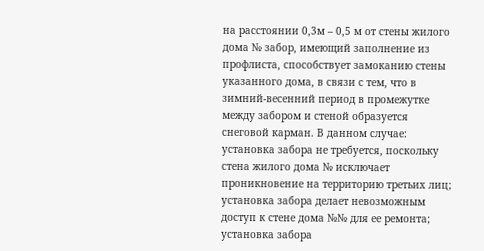на расстоянии 0,3м – 0,5 м от стены жилого дома № забор, имеющий заполнение из профлиста, способствует замоканию стены указанного дома, в связи с тем, что в зимний-весенний период в промежутке между забором и стеной образуется снеговой карман. В данном случае: установка забора не требуется, поскольку стена жилого дома № исключает проникновение на территорию третьих лиц; установка забора делает невозможным доступ к стене дома №№ для ее ремонта; установка забора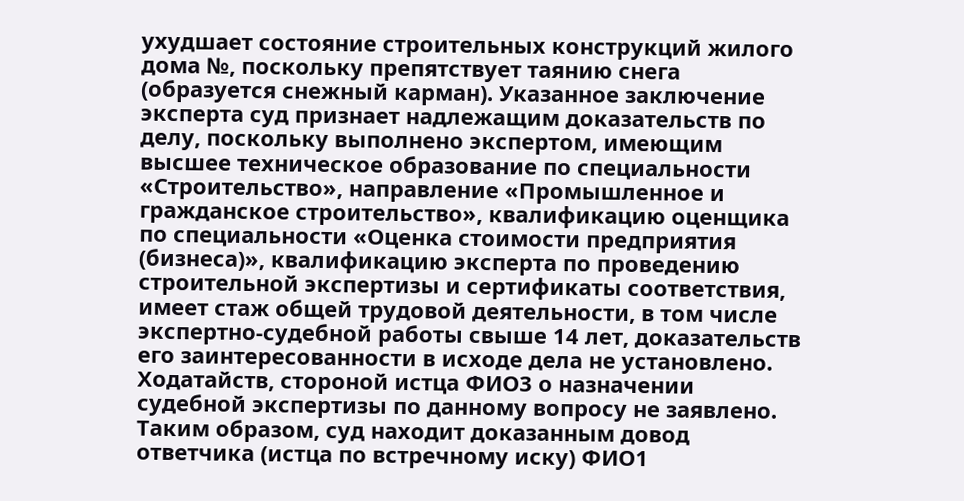ухудшает состояние строительных конструкций жилого дома №, поскольку препятствует таянию снега (образуется снежный карман). Указанное заключение эксперта суд признает надлежащим доказательств по делу, поскольку выполнено экспертом, имеющим высшее техническое образование по специальности «Строительство», направление «Промышленное и гражданское строительство», квалификацию оценщика по специальности «Оценка стоимости предприятия (бизнеса)», квалификацию эксперта по проведению строительной экспертизы и сертификаты соответствия, имеет стаж общей трудовой деятельности, в том числе экспертно-судебной работы свыше 14 лет, доказательств его заинтересованности в исходе дела не установлено. Ходатайств, стороной истца ФИО3 о назначении судебной экспертизы по данному вопросу не заявлено. Таким образом, суд находит доказанным довод ответчика (истца по встречному иску) ФИО1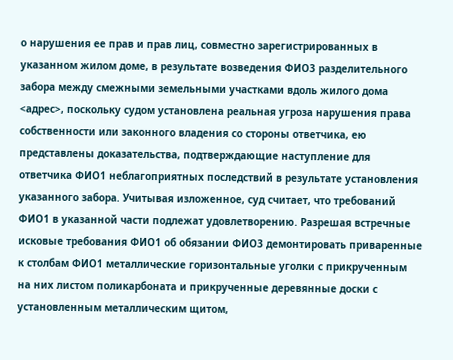о нарушения ее прав и прав лиц, совместно зарегистрированных в указанном жилом доме, в результате возведения ФИО3 разделительного забора между смежными земельными участками вдоль жилого дома <адрес>, поскольку судом установлена реальная угроза нарушения права собственности или законного владения со стороны ответчика, ею представлены доказательства, подтверждающие наступление для ответчика ФИО1 неблагоприятных последствий в результате установления указанного забора. Учитывая изложенное, суд считает, что требований ФИО1 в указанной части подлежат удовлетворению. Разрешая встречные исковые требования ФИО1 об обязании ФИО3 демонтировать приваренные к столбам ФИО1 металлические горизонтальные уголки с прикрученным на них листом поликарбоната и прикрученные деревянные доски с установленным металлическим щитом,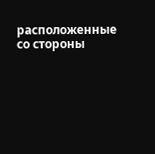расположенные со стороны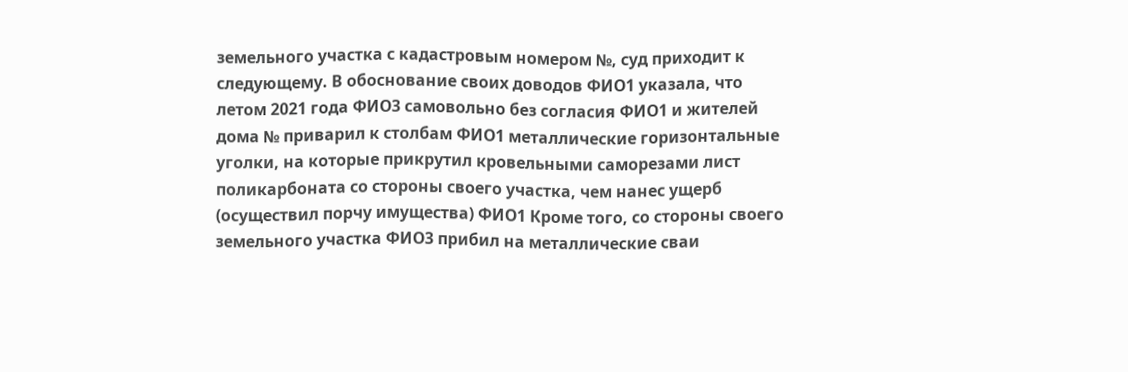земельного участка с кадастровым номером №, суд приходит к следующему. В обоснование своих доводов ФИО1 указала, что летом 2021 года ФИО3 самовольно без согласия ФИО1 и жителей дома № приварил к столбам ФИО1 металлические горизонтальные уголки, на которые прикрутил кровельными саморезами лист поликарбоната со стороны своего участка, чем нанес ущерб (осуществил порчу имущества) ФИО1 Кроме того, со стороны своего земельного участка ФИО3 прибил на металлические сваи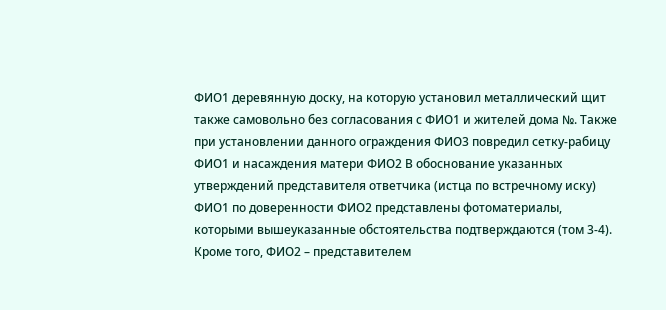ФИО1 деревянную доску, на которую установил металлический щит также самовольно без согласования с ФИО1 и жителей дома №. Также при установлении данного ограждения ФИО3 повредил сетку-рабицу ФИО1 и насаждения матери ФИО2 В обоснование указанных утверждений представителя ответчика (истца по встречному иску) ФИО1 по доверенности ФИО2 представлены фотоматериалы, которыми вышеуказанные обстоятельства подтверждаются (том 3-4). Кроме того, ФИО2 – представителем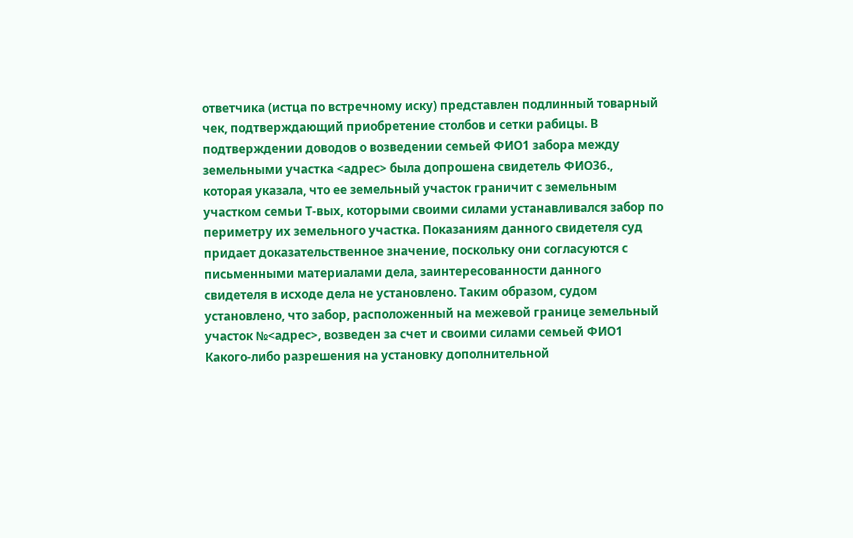ответчика (истца по встречному иску) представлен подлинный товарный чек, подтверждающий приобретение столбов и сетки рабицы. В подтверждении доводов о возведении семьей ФИО1 забора между земельными участка <адрес> была допрошена свидетель ФИО36., которая указала, что ее земельный участок граничит с земельным участком семьи Т-вых, которыми своими силами устанавливался забор по периметру их земельного участка. Показаниям данного свидетеля суд придает доказательственное значение, поскольку они согласуются с письменными материалами дела, заинтересованности данного свидетеля в исходе дела не установлено. Таким образом, судом установлено, что забор, расположенный на межевой границе земельный участок №<адрес>, возведен за счет и своими силами семьей ФИО1 Какого-либо разрешения на установку дополнительной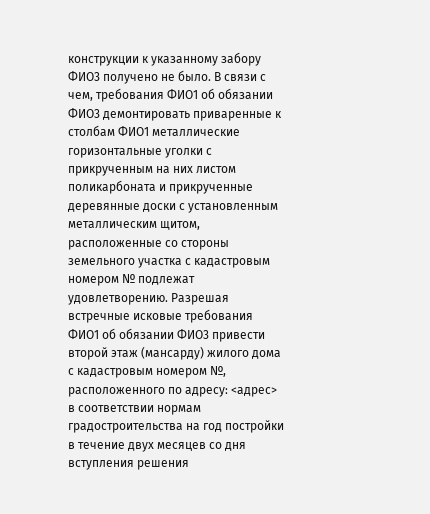конструкции к указанному забору ФИО3 получено не было. В связи с чем, требования ФИО1 об обязании ФИО3 демонтировать приваренные к столбам ФИО1 металлические горизонтальные уголки с прикрученным на них листом поликарбоната и прикрученные деревянные доски с установленным металлическим щитом, расположенные со стороны земельного участка с кадастровым номером № подлежат удовлетворению. Разрешая встречные исковые требования ФИО1 об обязании ФИО3 привести второй этаж (мансарду) жилого дома с кадастровым номером №, расположенного по адресу: <адрес> в соответствии нормам градостроительства на год постройки в течение двух месяцев со дня вступления решения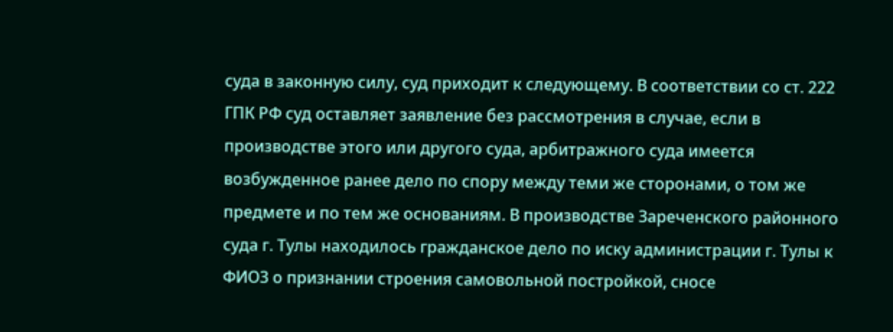суда в законную силу, суд приходит к следующему. В соответствии со ст. 222 ГПК РФ суд оставляет заявление без рассмотрения в случае, если в производстве этого или другого суда, арбитражного суда имеется возбужденное ранее дело по спору между теми же сторонами, о том же предмете и по тем же основаниям. В производстве Зареченского районного суда г. Тулы находилось гражданское дело по иску администрации г. Тулы к ФИО3 о признании строения самовольной постройкой, сносе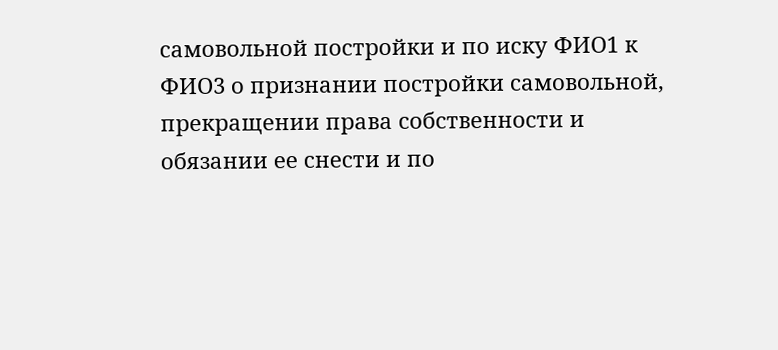самовольной постройки и по иску ФИО1 к ФИО3 о признании постройки самовольной, прекращении права собственности и обязании ее снести и по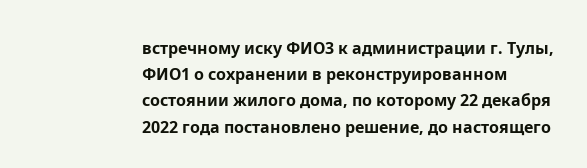встречному иску ФИО3 к администрации г. Тулы, ФИО1 о сохранении в реконструированном состоянии жилого дома, по которому 22 декабря 2022 года постановлено решение, до настоящего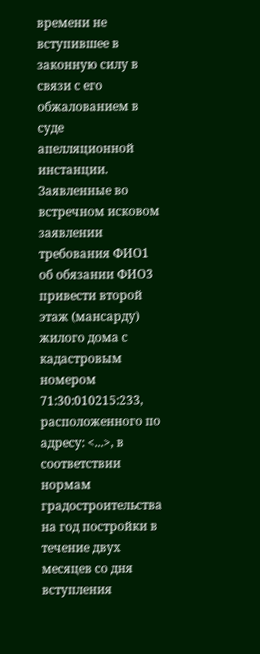времени не вступившее в законную силу в связи с его обжалованием в суде апелляционной инстанции. Заявленные во встречном исковом заявлении требования ФИО1 об обязании ФИО3 привести второй этаж (мансарду) жилого дома с кадастровым номером 71:30:010215:233, расположенного по адресу: <...>, в соответствии нормам градостроительства на год постройки в течение двух месяцев со дня вступления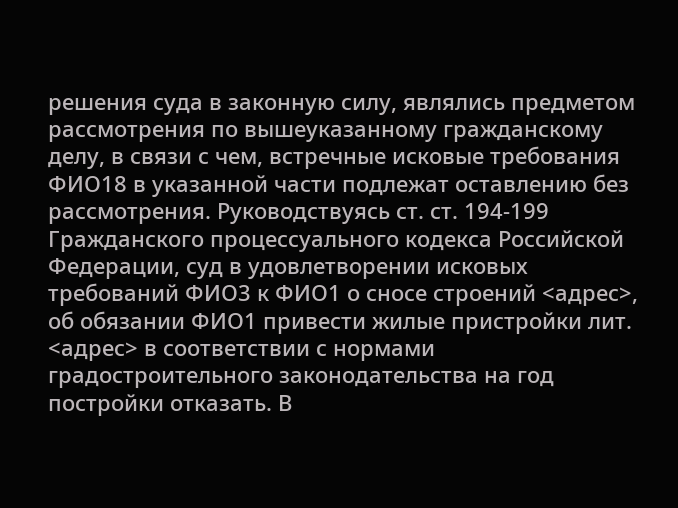решения суда в законную силу, являлись предметом рассмотрения по вышеуказанному гражданскому делу, в связи с чем, встречные исковые требования ФИО18 в указанной части подлежат оставлению без рассмотрения. Руководствуясь ст. ст. 194-199 Гражданского процессуального кодекса Российской Федерации, суд в удовлетворении исковых требований ФИО3 к ФИО1 о сносе строений <адрес>, об обязании ФИО1 привести жилые пристройки лит. <адрес> в соответствии с нормами градостроительного законодательства на год постройки отказать. В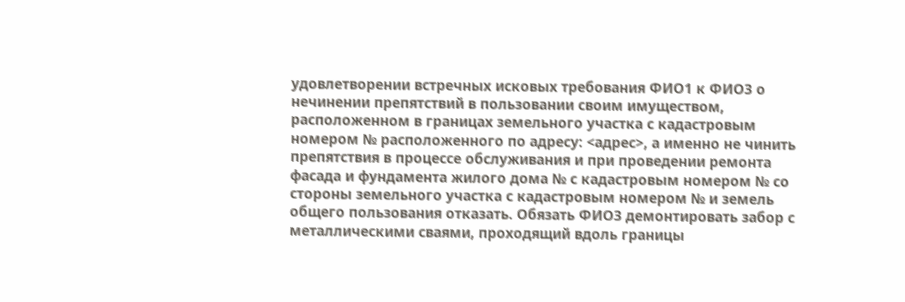удовлетворении встречных исковых требования ФИО1 к ФИО3 о нечинении препятствий в пользовании своим имуществом, расположенном в границах земельного участка с кадастровым номером № расположенного по адресу: <адрес>, а именно не чинить препятствия в процессе обслуживания и при проведении ремонта фасада и фундамента жилого дома № с кадастровым номером № со стороны земельного участка с кадастровым номером № и земель общего пользования отказать. Обязать ФИО3 демонтировать забор с металлическими сваями, проходящий вдоль границы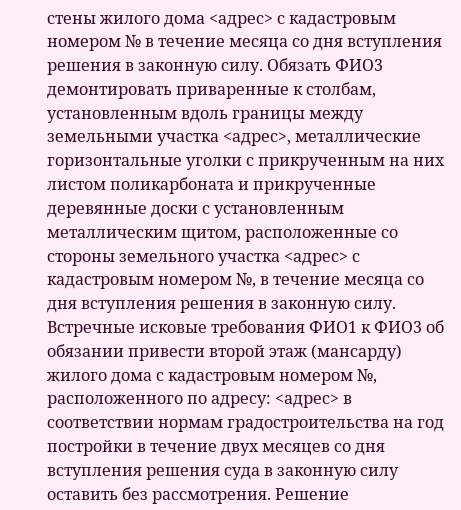стены жилого дома <адрес> с кадастровым номером № в течение месяца со дня вступления решения в законную силу. Обязать ФИО3 демонтировать приваренные к столбам, установленным вдоль границы между земельными участка <адрес>, металлические горизонтальные уголки с прикрученным на них листом поликарбоната и прикрученные деревянные доски с установленным металлическим щитом, расположенные со стороны земельного участка <адрес> с кадастровым номером №, в течение месяца со дня вступления решения в законную силу. Встречные исковые требования ФИО1 к ФИО3 об обязании привести второй этаж (мансарду) жилого дома с кадастровым номером №, расположенного по адресу: <адрес> в соответствии нормам градостроительства на год постройки в течение двух месяцев со дня вступления решения суда в законную силу оставить без рассмотрения. Решение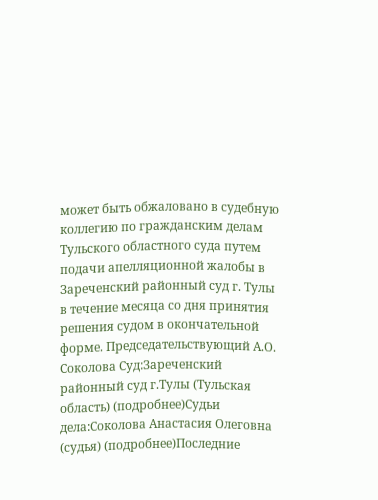может быть обжаловано в судебную коллегию по гражданским делам Тульского областного суда путем подачи апелляционной жалобы в Зареченский районный суд г. Тулы в течение месяца со дня принятия решения судом в окончательной форме. Председательствующий А.О. Соколова Суд:Зареченский районный суд г.Тулы (Тульская область) (подробнее)Судьи дела:Соколова Анастасия Олеговна (судья) (подробнее)Последние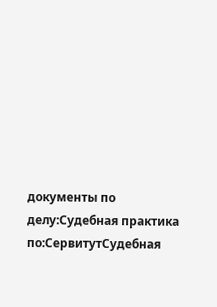документы по делу:Судебная практика по:СервитутСудебная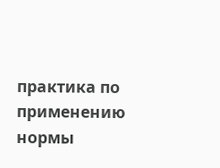практика по применению нормы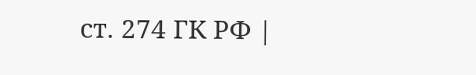ст. 274 ГК РФ |